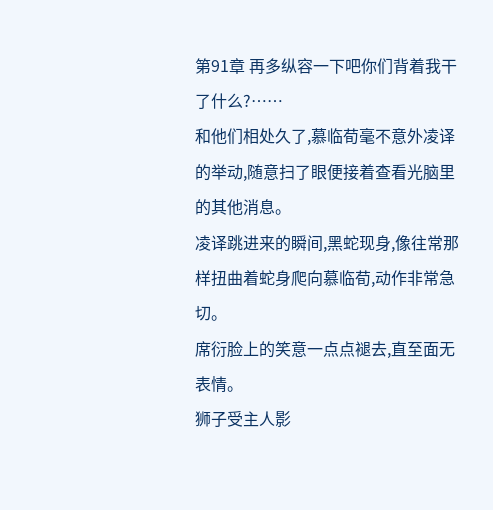第91章 再多纵容一下吧你们背着我干了什么?……
和他们相处久了,慕临荀毫不意外凌译的举动,随意扫了眼便接着查看光脑里的其他消息。
凌译跳进来的瞬间,黑蛇现身,像往常那样扭曲着蛇身爬向慕临荀,动作非常急切。
席衍脸上的笑意一点点褪去,直至面无表情。
狮子受主人影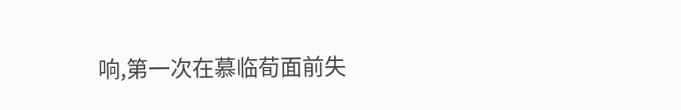响,第一次在慕临荀面前失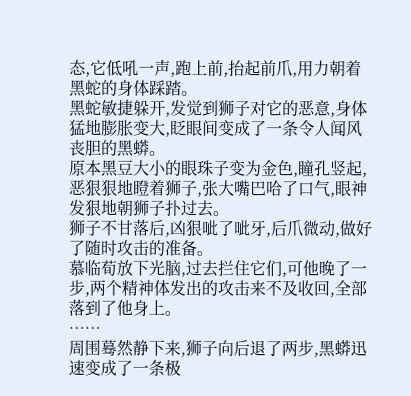态,它低吼一声,跑上前,抬起前爪,用力朝着黑蛇的身体踩踏。
黑蛇敏捷躲开,发觉到狮子对它的恶意,身体猛地膨胀变大,眨眼间变成了一条令人闻风丧胆的黑蟒。
原本黑豆大小的眼珠子变为金色,瞳孔竖起,恶狠狠地瞪着狮子,张大嘴巴哈了口气,眼神发狠地朝狮子扑过去。
狮子不甘落后,凶狠呲了呲牙,后爪微动,做好了随时攻击的准备。
慕临荀放下光脑,过去拦住它们,可他晚了一步,两个精神体发出的攻击来不及收回,全部落到了他身上。
……
周围蓦然静下来,狮子向后退了两步,黑蟒迅速变成了一条极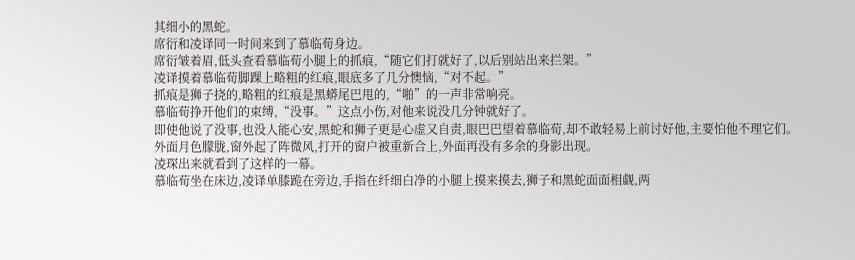其细小的黑蛇。
席衍和凌译同一时间来到了慕临荀身边。
席衍皱着眉,低头查看慕临荀小腿上的抓痕,“随它们打就好了,以后别站出来拦架。”
凌译摸着慕临荀脚踝上略粗的红痕,眼底多了几分懊恼,“对不起。”
抓痕是狮子挠的,略粗的红痕是黑蟒尾巴甩的,“啪”的一声非常响亮。
慕临荀挣开他们的束缚,“没事。”这点小伤,对他来说没几分钟就好了。
即使他说了没事,也没人能心安,黑蛇和狮子更是心虚又自责,眼巴巴望着慕临荀,却不敢轻易上前讨好他,主要怕他不理它们。
外面月色朦胧,窗外起了阵微风,打开的窗户被重新合上,外面再没有多余的身影出现。
凌琛出来就看到了这样的一幕。
慕临荀坐在床边,凌译单膝跪在旁边,手指在纤细白净的小腿上摸来摸去,狮子和黑蛇面面相觑,两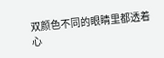双颜色不同的眼睛里都透着心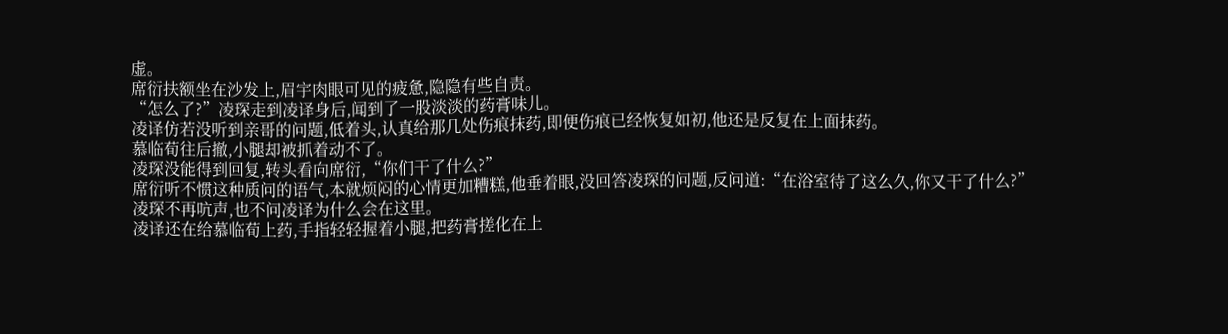虚。
席衍扶额坐在沙发上,眉宇肉眼可见的疲惫,隐隐有些自责。
“怎么了?”凌琛走到凌译身后,闻到了一股淡淡的药膏味儿。
凌译仿若没听到亲哥的问题,低着头,认真给那几处伤痕抹药,即便伤痕已经恢复如初,他还是反复在上面抹药。
慕临荀往后撤,小腿却被抓着动不了。
凌琛没能得到回复,转头看向席衍,“你们干了什么?”
席衍听不惯这种质问的语气,本就烦闷的心情更加糟糕,他垂着眼,没回答凌琛的问题,反问道:“在浴室待了这么久,你又干了什么?”
凌琛不再吭声,也不问凌译为什么会在这里。
凌译还在给慕临荀上药,手指轻轻握着小腿,把药膏搓化在上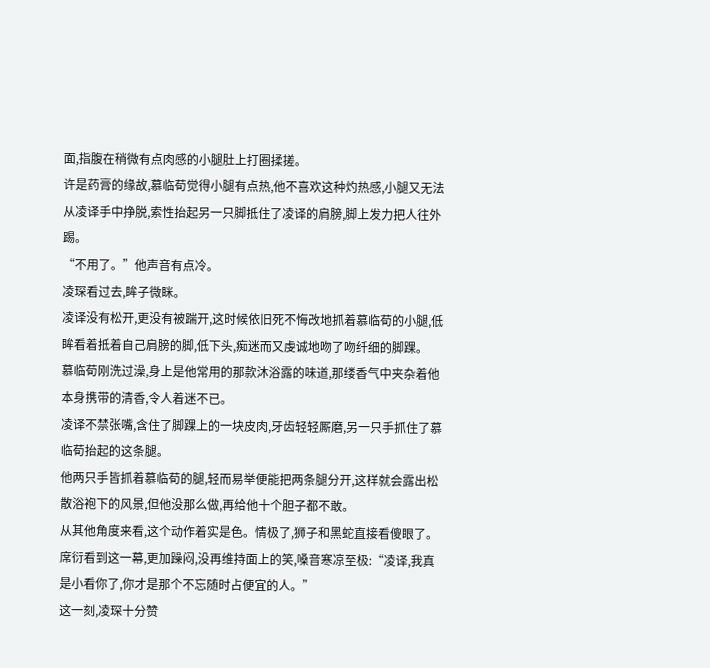面,指腹在稍微有点肉感的小腿肚上打圈揉搓。
许是药膏的缘故,慕临荀觉得小腿有点热,他不喜欢这种灼热感,小腿又无法从凌译手中挣脱,索性抬起另一只脚抵住了凌译的肩膀,脚上发力把人往外踢。
“不用了。”他声音有点冷。
凌琛看过去,眸子微眯。
凌译没有松开,更没有被踹开,这时候依旧死不悔改地抓着慕临荀的小腿,低眸看着抵着自己肩膀的脚,低下头,痴迷而又虔诚地吻了吻纤细的脚踝。
慕临荀刚洗过澡,身上是他常用的那款沐浴露的味道,那缕香气中夹杂着他本身携带的清香,令人着迷不已。
凌译不禁张嘴,含住了脚踝上的一块皮肉,牙齿轻轻厮磨,另一只手抓住了慕临荀抬起的这条腿。
他两只手皆抓着慕临荀的腿,轻而易举便能把两条腿分开,这样就会露出松散浴袍下的风景,但他没那么做,再给他十个胆子都不敢。
从其他角度来看,这个动作着实是色。情极了,狮子和黑蛇直接看傻眼了。
席衍看到这一幕,更加躁闷,没再维持面上的笑,嗓音寒凉至极:“凌译,我真是小看你了,你才是那个不忘随时占便宜的人。”
这一刻,凌琛十分赞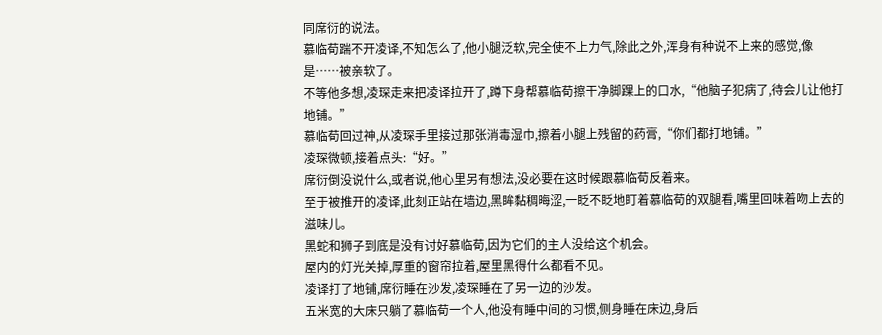同席衍的说法。
慕临荀踹不开凌译,不知怎么了,他小腿泛软,完全使不上力气,除此之外,浑身有种说不上来的感觉,像是……被亲软了。
不等他多想,凌琛走来把凌译拉开了,蹲下身帮慕临荀擦干净脚踝上的口水,“他脑子犯病了,待会儿让他打地铺。”
慕临荀回过神,从凌琛手里接过那张消毒湿巾,擦着小腿上残留的药膏,“你们都打地铺。”
凌琛微顿,接着点头:“好。”
席衍倒没说什么,或者说,他心里另有想法,没必要在这时候跟慕临荀反着来。
至于被推开的凌译,此刻正站在墙边,黑眸黏稠晦涩,一眨不眨地盯着慕临荀的双腿看,嘴里回味着吻上去的滋味儿。
黑蛇和狮子到底是没有讨好慕临荀,因为它们的主人没给这个机会。
屋内的灯光关掉,厚重的窗帘拉着,屋里黑得什么都看不见。
凌译打了地铺,席衍睡在沙发,凌琛睡在了另一边的沙发。
五米宽的大床只躺了慕临荀一个人,他没有睡中间的习惯,侧身睡在床边,身后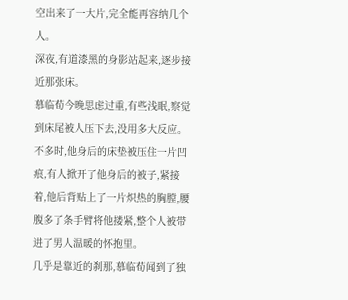空出来了一大片,完全能再容纳几个人。
深夜,有道漆黑的身影站起来,逐步接近那张床。
慕临荀今晚思虑过重,有些浅眠,察觉到床尾被人压下去,没用多大反应。
不多时,他身后的床垫被压住一片凹痕,有人掀开了他身后的被子,紧接着,他后背贴上了一片炽热的胸膛,腰腹多了条手臂将他搂紧,整个人被带进了男人温暖的怀抱里。
几乎是靠近的刹那,慕临荀闻到了独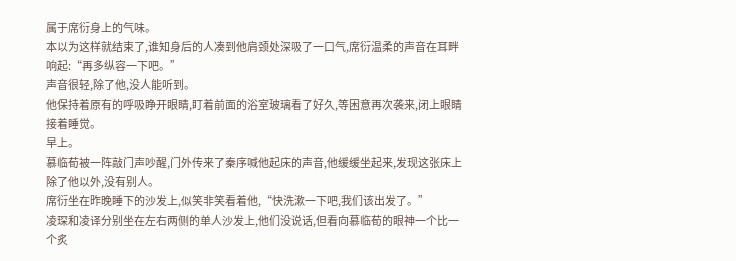属于席衍身上的气味。
本以为这样就结束了,谁知身后的人凑到他肩颈处深吸了一口气,席衍温柔的声音在耳畔响起:“再多纵容一下吧。”
声音很轻,除了他,没人能听到。
他保持着原有的呼吸睁开眼睛,盯着前面的浴室玻璃看了好久,等困意再次袭来,闭上眼睛接着睡觉。
早上。
慕临荀被一阵敲门声吵醒,门外传来了秦序喊他起床的声音,他缓缓坐起来,发现这张床上除了他以外,没有别人。
席衍坐在昨晚睡下的沙发上,似笑非笑看着他,“快洗漱一下吧,我们该出发了。”
凌琛和凌译分别坐在左右两侧的单人沙发上,他们没说话,但看向慕临荀的眼神一个比一个炙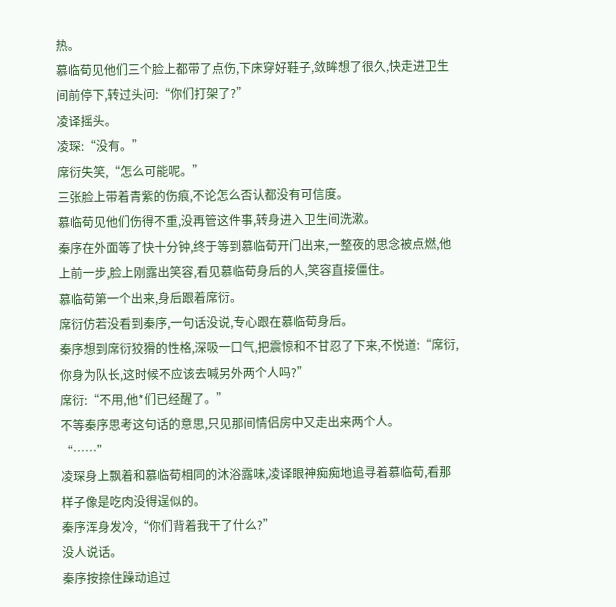热。
慕临荀见他们三个脸上都带了点伤,下床穿好鞋子,敛眸想了很久,快走进卫生间前停下,转过头问:“你们打架了?”
凌译摇头。
凌琛:“没有。”
席衍失笑,“怎么可能呢。”
三张脸上带着青紫的伤痕,不论怎么否认都没有可信度。
慕临荀见他们伤得不重,没再管这件事,转身进入卫生间洗漱。
秦序在外面等了快十分钟,终于等到慕临荀开门出来,一整夜的思念被点燃,他上前一步,脸上刚露出笑容,看见慕临荀身后的人,笑容直接僵住。
慕临荀第一个出来,身后跟着席衍。
席衍仿若没看到秦序,一句话没说,专心跟在慕临荀身后。
秦序想到席衍狡猾的性格,深吸一口气,把震惊和不甘忍了下来,不悦道:“席衍,你身为队长,这时候不应该去喊另外两个人吗?”
席衍:“不用,他*们已经醒了。”
不等秦序思考这句话的意思,只见那间情侣房中又走出来两个人。
“……”
凌琛身上飘着和慕临荀相同的沐浴露味,凌译眼神痴痴地追寻着慕临荀,看那样子像是吃肉没得逞似的。
秦序浑身发冷,“你们背着我干了什么?”
没人说话。
秦序按捺住躁动追过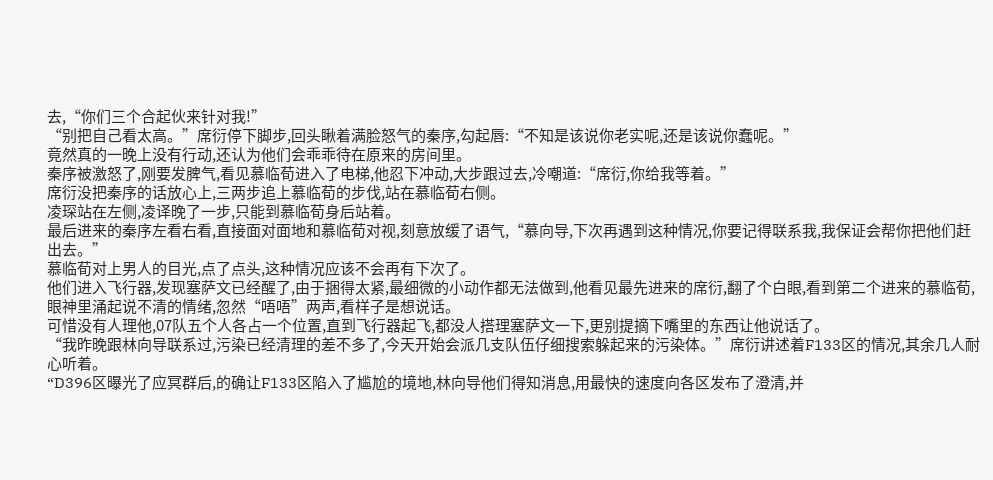去,“你们三个合起伙来针对我!”
“别把自己看太高。”席衍停下脚步,回头瞅着满脸怒气的秦序,勾起唇:“不知是该说你老实呢,还是该说你蠢呢。”
竟然真的一晚上没有行动,还认为他们会乖乖待在原来的房间里。
秦序被激怒了,刚要发脾气,看见慕临荀进入了电梯,他忍下冲动,大步跟过去,冷嘲道:“席衍,你给我等着。”
席衍没把秦序的话放心上,三两步追上慕临荀的步伐,站在慕临荀右侧。
凌琛站在左侧,凌译晚了一步,只能到慕临荀身后站着。
最后进来的秦序左看右看,直接面对面地和慕临荀对视,刻意放缓了语气,“慕向导,下次再遇到这种情况,你要记得联系我,我保证会帮你把他们赶出去。”
慕临荀对上男人的目光,点了点头,这种情况应该不会再有下次了。
他们进入飞行器,发现塞萨文已经醒了,由于捆得太紧,最细微的小动作都无法做到,他看见最先进来的席衍,翻了个白眼,看到第二个进来的慕临荀,眼神里涌起说不清的情绪,忽然“唔唔”两声,看样子是想说话。
可惜没有人理他,07队五个人各占一个位置,直到飞行器起飞,都没人搭理塞萨文一下,更别提摘下嘴里的东西让他说话了。
“我昨晚跟林向导联系过,污染已经清理的差不多了,今天开始会派几支队伍仔细搜索躲起来的污染体。”席衍讲述着F133区的情况,其余几人耐心听着。
“D396区曝光了应冥群后,的确让F133区陷入了尴尬的境地,林向导他们得知消息,用最快的速度向各区发布了澄清,并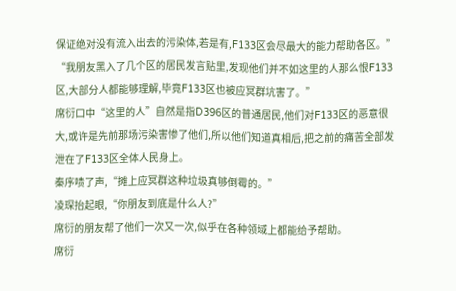保证绝对没有流入出去的污染体,若是有,F133区会尽最大的能力帮助各区。”
“我朋友黑入了几个区的居民发言贴里,发现他们并不如这里的人那么恨F133区,大部分人都能够理解,毕竟F133区也被应冥群坑害了。”
席衍口中“这里的人”自然是指D396区的普通居民,他们对F133区的恶意很大,或许是先前那场污染害惨了他们,所以他们知道真相后,把之前的痛苦全部发泄在了F133区全体人民身上。
秦序啧了声,“摊上应冥群这种垃圾真够倒霉的。”
凌琛抬起眼,“你朋友到底是什么人?”
席衍的朋友帮了他们一次又一次,似乎在各种领域上都能给予帮助。
席衍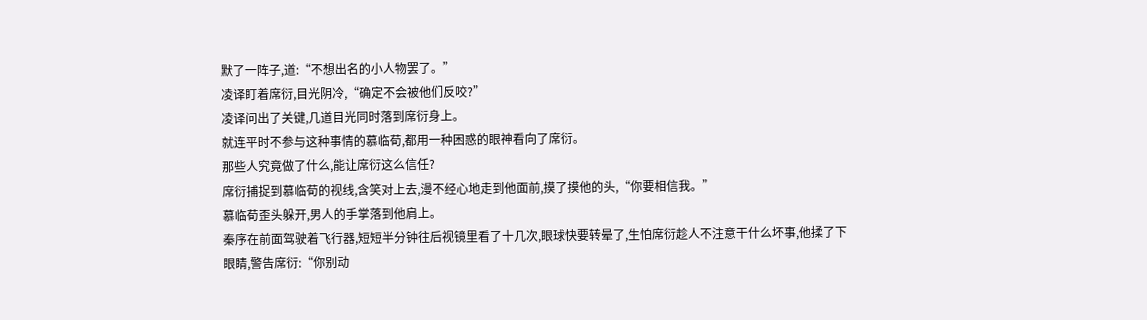默了一阵子,道:“不想出名的小人物罢了。”
凌译盯着席衍,目光阴冷,“确定不会被他们反咬?”
凌译问出了关键,几道目光同时落到席衍身上。
就连平时不参与这种事情的慕临荀,都用一种困惑的眼神看向了席衍。
那些人究竟做了什么,能让席衍这么信任?
席衍捕捉到慕临荀的视线,含笑对上去,漫不经心地走到他面前,摸了摸他的头,“你要相信我。”
慕临荀歪头躲开,男人的手掌落到他肩上。
秦序在前面驾驶着飞行器,短短半分钟往后视镜里看了十几次,眼球快要转晕了,生怕席衍趁人不注意干什么坏事,他揉了下眼睛,警告席衍:“你别动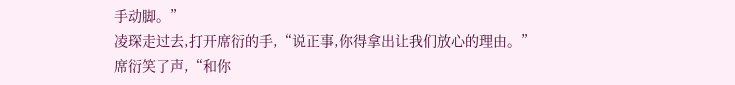手动脚。”
凌琛走过去,打开席衍的手,“说正事,你得拿出让我们放心的理由。”
席衍笑了声,“和你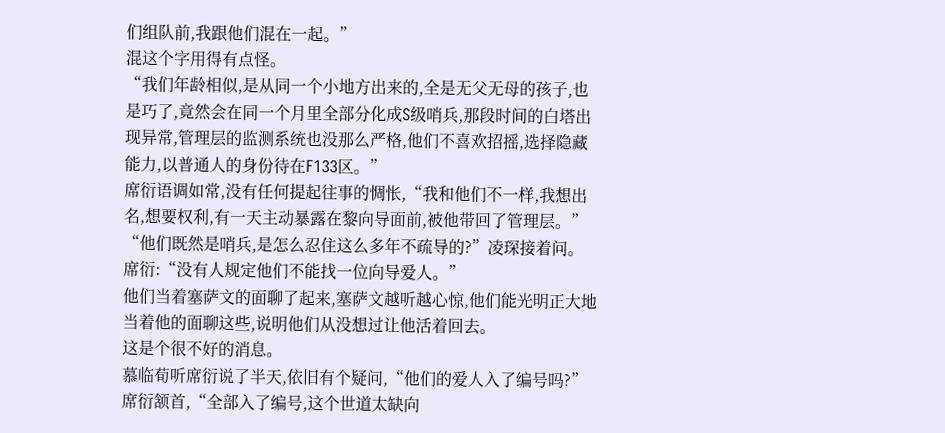们组队前,我跟他们混在一起。”
混这个字用得有点怪。
“我们年龄相似,是从同一个小地方出来的,全是无父无母的孩子,也是巧了,竟然会在同一个月里全部分化成S级哨兵,那段时间的白塔出现异常,管理层的监测系统也没那么严格,他们不喜欢招摇,选择隐藏能力,以普通人的身份待在F133区。”
席衍语调如常,没有任何提起往事的惆怅,“我和他们不一样,我想出名,想要权利,有一天主动暴露在黎向导面前,被他带回了管理层。”
“他们既然是哨兵,是怎么忍住这么多年不疏导的?”凌琛接着问。
席衍:“没有人规定他们不能找一位向导爱人。”
他们当着塞萨文的面聊了起来,塞萨文越听越心惊,他们能光明正大地当着他的面聊这些,说明他们从没想过让他活着回去。
这是个很不好的消息。
慕临荀听席衍说了半天,依旧有个疑问,“他们的爱人入了编号吗?”
席衍颔首,“全部入了编号,这个世道太缺向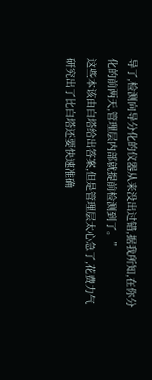导了,检测向导分化的仪器从来没出过错,据我所知,在你分化的前两天,管理层内部就提前检测到了。”
这些本该由白塔给出答案,但是管理层太心急了,花费力气研究出了比白塔还要快速准确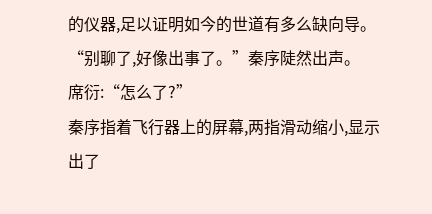的仪器,足以证明如今的世道有多么缺向导。
“别聊了,好像出事了。”秦序陡然出声。
席衍:“怎么了?”
秦序指着飞行器上的屏幕,两指滑动缩小,显示出了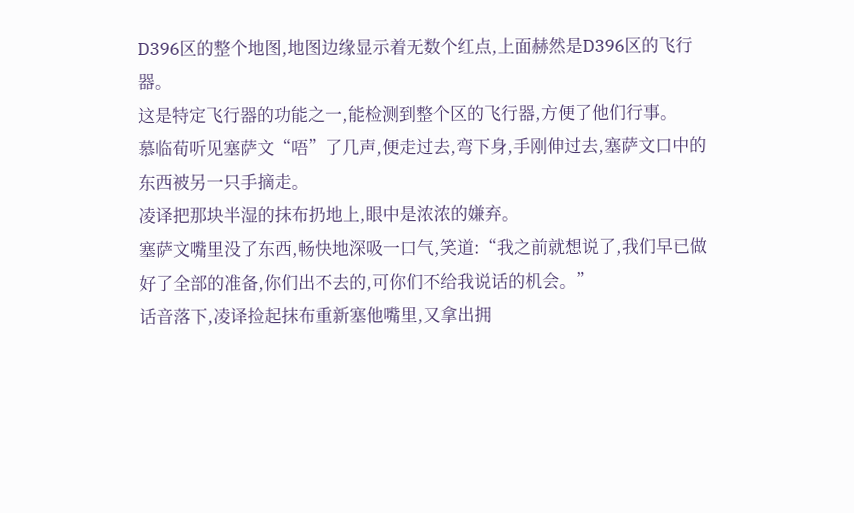D396区的整个地图,地图边缘显示着无数个红点,上面赫然是D396区的飞行器。
这是特定飞行器的功能之一,能检测到整个区的飞行器,方便了他们行事。
慕临荀听见塞萨文“唔”了几声,便走过去,弯下身,手刚伸过去,塞萨文口中的东西被另一只手摘走。
凌译把那块半湿的抹布扔地上,眼中是浓浓的嫌弃。
塞萨文嘴里没了东西,畅快地深吸一口气,笑道:“我之前就想说了,我们早已做好了全部的准备,你们出不去的,可你们不给我说话的机会。”
话音落下,凌译捡起抹布重新塞他嘴里,又拿出拥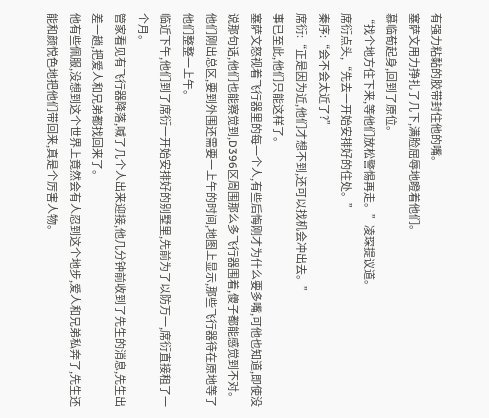有强力粘黏的胶带封住他的嘴。
塞萨文用力挣扎了几下,满脸屈辱地瞪着他们。
慕临荀起身,回到了原位。
“找个地方住下来,等他们放松警惕再走。”凌琛提议道。
席衍点头,“先去一开始安排好的住处。”
秦序:“会不会太近了?”
席衍:“正是因为近,他们才想不到,还可以找机会冲出去。”
事已至此,他们只能这样了。
塞萨文怒视着飞行器里的每一个人,有些后悔刚才为什么要多嘴,可他也知道,即使没说那句话,他们也能察觉到,D396区周围那么多飞行器围着,傻子都能感觉到不对。
他们刚出总区,要到外围还需要一上午的时间,地图上显示,那些飞行器待在原地等了他们整整一上午。
临近下午,他们到了席衍一开始安排好的别墅里,先前为了以防万一,席衍直接租了一个月。
管家看见有飞行器降落,喊了几个人出来迎接,他几分钟前收到了先生的消息,先生出差一趟,把爱人和兄弟都找回来了。
他有些佩服,没想到这个世界上竟然会有人忍到这个地步,爱人和兄弟私奔了,先生还能和颜悦色地把他们带回来,真是个厉害人物。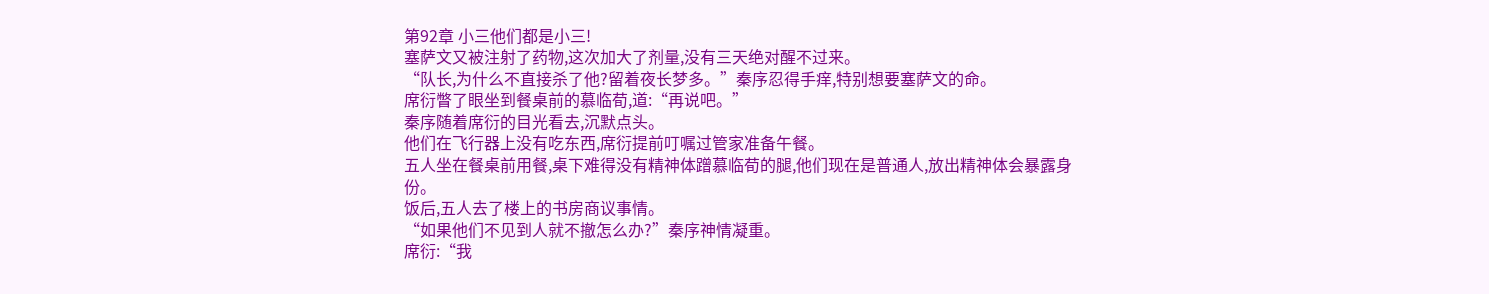第92章 小三他们都是小三!
塞萨文又被注射了药物,这次加大了剂量,没有三天绝对醒不过来。
“队长,为什么不直接杀了他?留着夜长梦多。”秦序忍得手痒,特别想要塞萨文的命。
席衍瞥了眼坐到餐桌前的慕临荀,道:“再说吧。”
秦序随着席衍的目光看去,沉默点头。
他们在飞行器上没有吃东西,席衍提前叮嘱过管家准备午餐。
五人坐在餐桌前用餐,桌下难得没有精神体蹭慕临荀的腿,他们现在是普通人,放出精神体会暴露身份。
饭后,五人去了楼上的书房商议事情。
“如果他们不见到人就不撤怎么办?”秦序神情凝重。
席衍:“我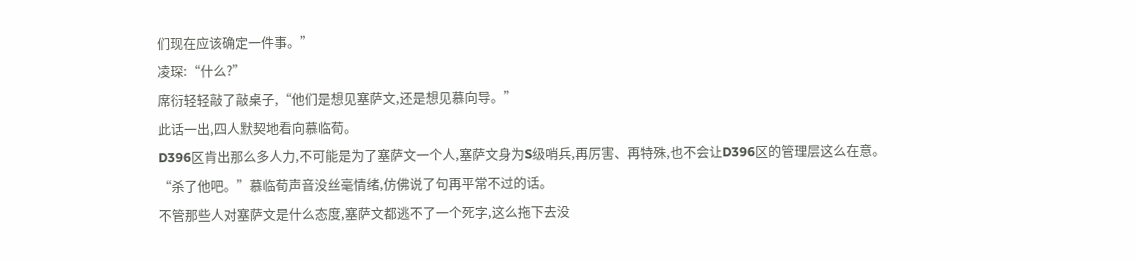们现在应该确定一件事。”
凌琛:“什么?”
席衍轻轻敲了敲桌子,“他们是想见塞萨文,还是想见慕向导。”
此话一出,四人默契地看向慕临荀。
D396区肯出那么多人力,不可能是为了塞萨文一个人,塞萨文身为S级哨兵,再厉害、再特殊,也不会让D396区的管理层这么在意。
“杀了他吧。”慕临荀声音没丝毫情绪,仿佛说了句再平常不过的话。
不管那些人对塞萨文是什么态度,塞萨文都逃不了一个死字,这么拖下去没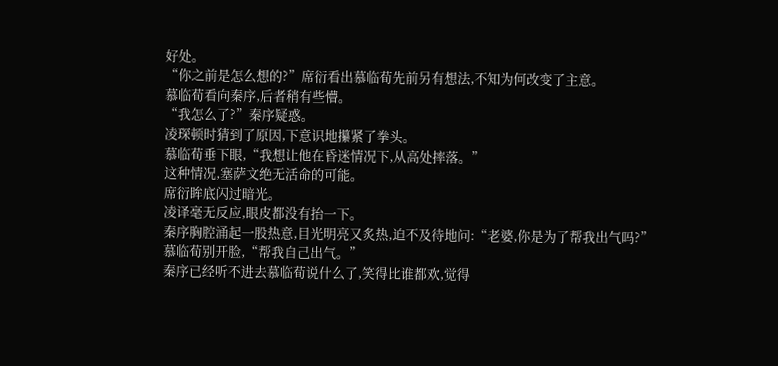好处。
“你之前是怎么想的?”席衍看出慕临荀先前另有想法,不知为何改变了主意。
慕临荀看向秦序,后者稍有些懵。
“我怎么了?”秦序疑惑。
凌琛顿时猜到了原因,下意识地攥紧了拳头。
慕临荀垂下眼,“我想让他在昏迷情况下,从高处摔落。”
这种情况,塞萨文绝无活命的可能。
席衍眸底闪过暗光。
凌译毫无反应,眼皮都没有抬一下。
秦序胸腔涌起一股热意,目光明亮又炙热,迫不及待地问:“老婆,你是为了帮我出气吗?”
慕临荀别开脸,“帮我自己出气。”
秦序已经听不进去慕临荀说什么了,笑得比谁都欢,觉得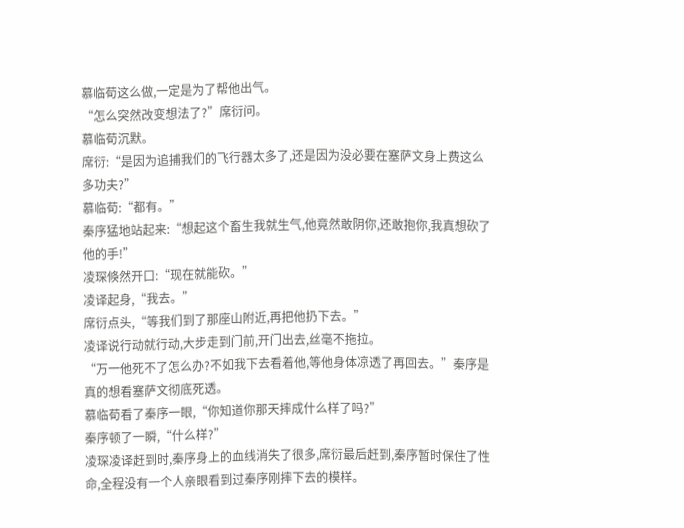慕临荀这么做,一定是为了帮他出气。
“怎么突然改变想法了?”席衍问。
慕临荀沉默。
席衍:“是因为追捕我们的飞行器太多了,还是因为没必要在塞萨文身上费这么多功夫?”
慕临荀:“都有。”
秦序猛地站起来:“想起这个畜生我就生气,他竟然敢阴你,还敢抱你,我真想砍了他的手!”
凌琛倏然开口:“现在就能砍。”
凌译起身,“我去。”
席衍点头,“等我们到了那座山附近,再把他扔下去。”
凌译说行动就行动,大步走到门前,开门出去,丝毫不拖拉。
“万一他死不了怎么办?不如我下去看着他,等他身体凉透了再回去。”秦序是真的想看塞萨文彻底死透。
慕临荀看了秦序一眼,“你知道你那天摔成什么样了吗?”
秦序顿了一瞬,“什么样?”
凌琛凌译赶到时,秦序身上的血线消失了很多,席衍最后赶到,秦序暂时保住了性命,全程没有一个人亲眼看到过秦序刚摔下去的模样。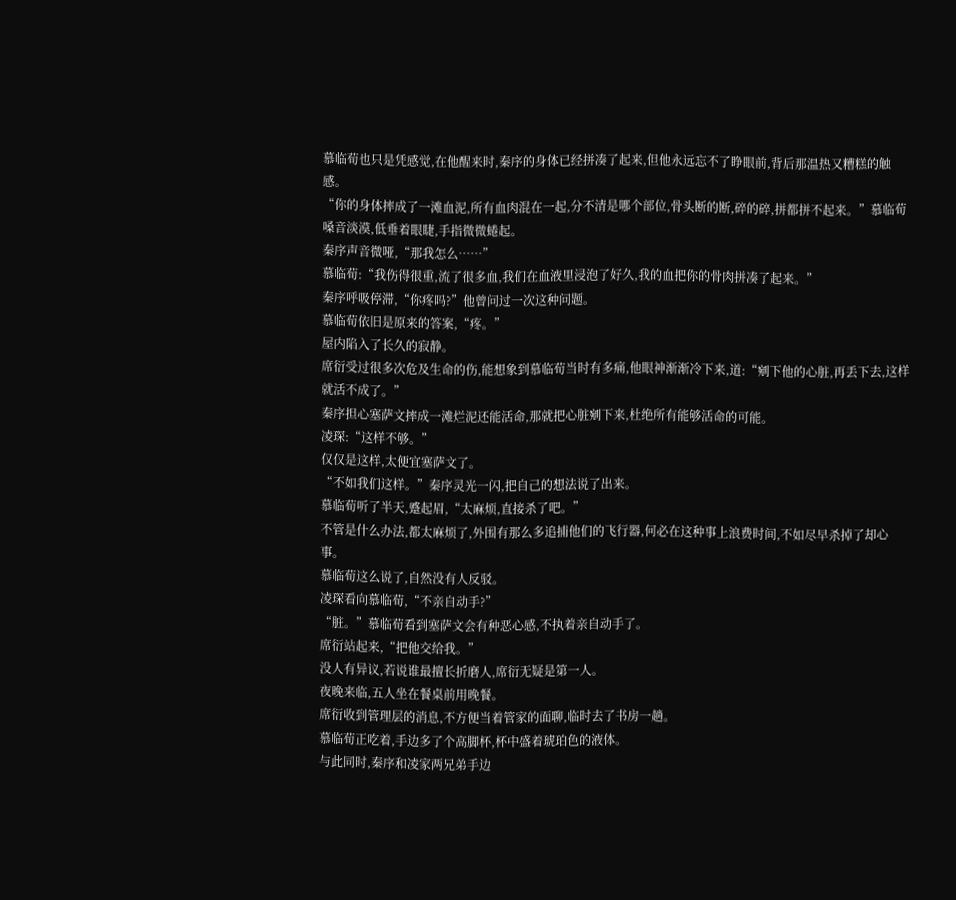慕临荀也只是凭感觉,在他醒来时,秦序的身体已经拼凑了起来,但他永远忘不了睁眼前,背后那温热又糟糕的触感。
“你的身体摔成了一滩血泥,所有血肉混在一起,分不清是哪个部位,骨头断的断,碎的碎,拼都拼不起来。”慕临荀嗓音淡漠,低垂着眼睫,手指微微蜷起。
秦序声音微哑,“那我怎么……”
慕临荀:“我伤得很重,流了很多血,我们在血液里浸泡了好久,我的血把你的骨肉拼凑了起来。”
秦序呼吸停滞,“你疼吗?”他曾问过一次这种问题。
慕临荀依旧是原来的答案,“疼。”
屋内陷入了长久的寂静。
席衍受过很多次危及生命的伤,能想象到慕临荀当时有多痛,他眼神渐渐冷下来,道:“剜下他的心脏,再丢下去,这样就活不成了。”
秦序担心塞萨文摔成一滩烂泥还能活命,那就把心脏剜下来,杜绝所有能够活命的可能。
凌琛:“这样不够。”
仅仅是这样,太便宜塞萨文了。
“不如我们这样。”秦序灵光一闪,把自己的想法说了出来。
慕临荀听了半天,蹙起眉,“太麻烦,直接杀了吧。”
不管是什么办法,都太麻烦了,外围有那么多追捕他们的飞行器,何必在这种事上浪费时间,不如尽早杀掉了却心事。
慕临荀这么说了,自然没有人反驳。
凌琛看向慕临荀,“不亲自动手?”
“脏。”慕临荀看到塞萨文会有种恶心感,不执着亲自动手了。
席衍站起来,“把他交给我。”
没人有异议,若说谁最擅长折磨人,席衍无疑是第一人。
夜晚来临,五人坐在餐桌前用晚餐。
席衍收到管理层的消息,不方便当着管家的面聊,临时去了书房一趟。
慕临荀正吃着,手边多了个高脚杯,杯中盛着琥珀色的液体。
与此同时,秦序和凌家两兄弟手边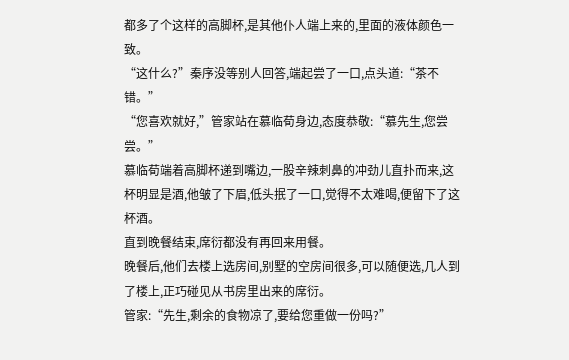都多了个这样的高脚杯,是其他仆人端上来的,里面的液体颜色一致。
“这什么?”秦序没等别人回答,端起尝了一口,点头道:“茶不错。”
“您喜欢就好,”管家站在慕临荀身边,态度恭敬:“慕先生,您尝尝。”
慕临荀端着高脚杯递到嘴边,一股辛辣刺鼻的冲劲儿直扑而来,这杯明显是酒,他皱了下眉,低头抿了一口,觉得不太难喝,便留下了这杯酒。
直到晚餐结束,席衍都没有再回来用餐。
晚餐后,他们去楼上选房间,别墅的空房间很多,可以随便选,几人到了楼上,正巧碰见从书房里出来的席衍。
管家:“先生,剩余的食物凉了,要给您重做一份吗?”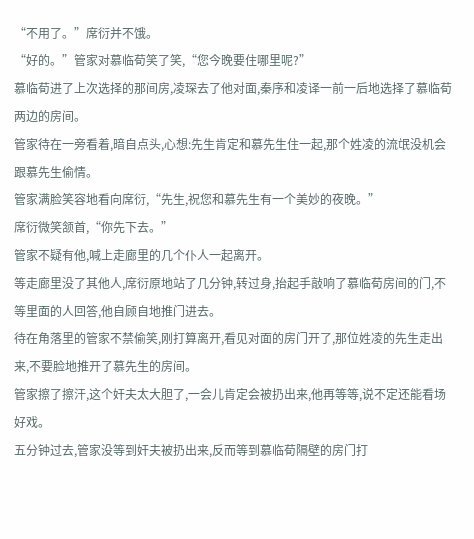“不用了。”席衍并不饿。
“好的。”管家对慕临荀笑了笑,“您今晚要住哪里呢?”
慕临荀进了上次选择的那间房,凌琛去了他对面,秦序和凌译一前一后地选择了慕临荀两边的房间。
管家待在一旁看着,暗自点头,心想:先生肯定和慕先生住一起,那个姓凌的流氓没机会跟慕先生偷情。
管家满脸笑容地看向席衍,“先生,祝您和慕先生有一个美妙的夜晚。”
席衍微笑颔首,“你先下去。”
管家不疑有他,喊上走廊里的几个仆人一起离开。
等走廊里没了其他人,席衍原地站了几分钟,转过身,抬起手敲响了慕临荀房间的门,不等里面的人回答,他自顾自地推门进去。
待在角落里的管家不禁偷笑,刚打算离开,看见对面的房门开了,那位姓凌的先生走出来,不要脸地推开了慕先生的房间。
管家擦了擦汗,这个奸夫太大胆了,一会儿肯定会被扔出来,他再等等,说不定还能看场好戏。
五分钟过去,管家没等到奸夫被扔出来,反而等到慕临荀隔壁的房门打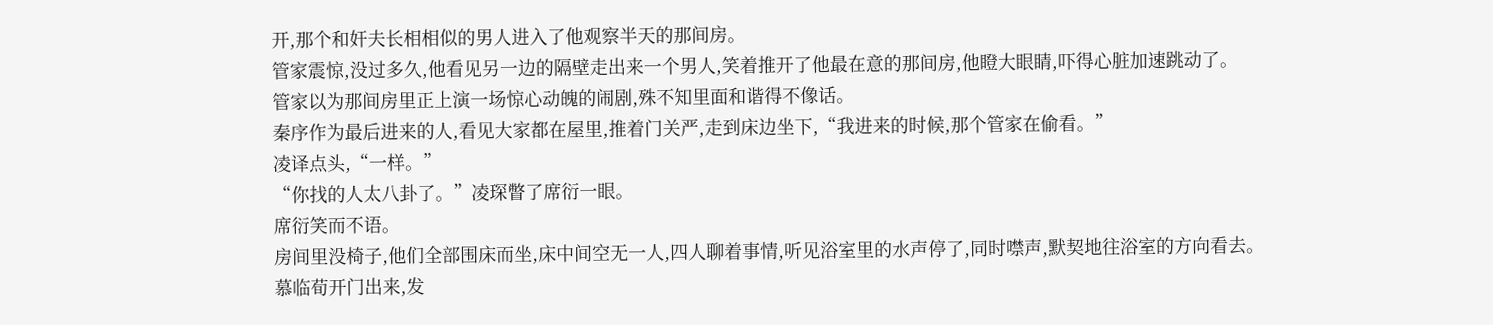开,那个和奸夫长相相似的男人进入了他观察半天的那间房。
管家震惊,没过多久,他看见另一边的隔壁走出来一个男人,笑着推开了他最在意的那间房,他瞪大眼睛,吓得心脏加速跳动了。
管家以为那间房里正上演一场惊心动魄的闹剧,殊不知里面和谐得不像话。
秦序作为最后进来的人,看见大家都在屋里,推着门关严,走到床边坐下,“我进来的时候,那个管家在偷看。”
凌译点头,“一样。”
“你找的人太八卦了。”凌琛瞥了席衍一眼。
席衍笑而不语。
房间里没椅子,他们全部围床而坐,床中间空无一人,四人聊着事情,听见浴室里的水声停了,同时噤声,默契地往浴室的方向看去。
慕临荀开门出来,发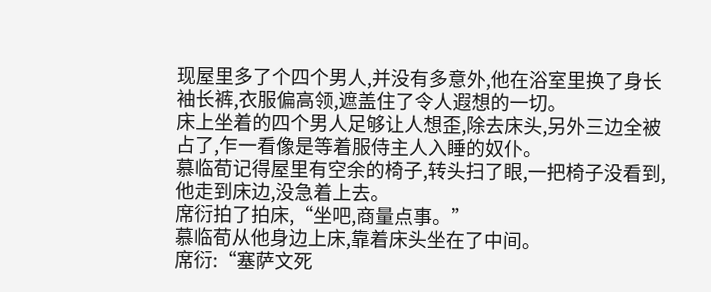现屋里多了个四个男人,并没有多意外,他在浴室里换了身长袖长裤,衣服偏高领,遮盖住了令人遐想的一切。
床上坐着的四个男人足够让人想歪,除去床头,另外三边全被占了,乍一看像是等着服侍主人入睡的奴仆。
慕临荀记得屋里有空余的椅子,转头扫了眼,一把椅子没看到,他走到床边,没急着上去。
席衍拍了拍床,“坐吧,商量点事。”
慕临荀从他身边上床,靠着床头坐在了中间。
席衍:“塞萨文死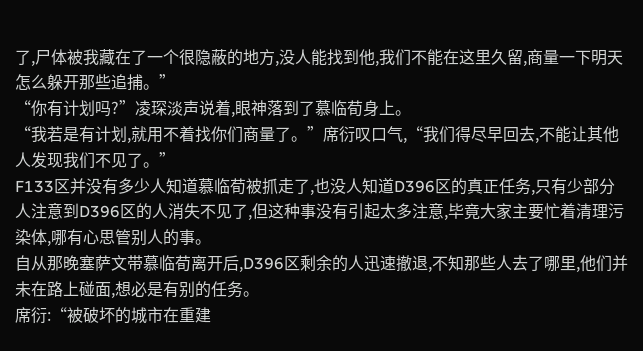了,尸体被我藏在了一个很隐蔽的地方,没人能找到他,我们不能在这里久留,商量一下明天怎么躲开那些追捕。”
“你有计划吗?”凌琛淡声说着,眼神落到了慕临荀身上。
“我若是有计划,就用不着找你们商量了。”席衍叹口气,“我们得尽早回去,不能让其他人发现我们不见了。”
F133区并没有多少人知道慕临荀被抓走了,也没人知道D396区的真正任务,只有少部分人注意到D396区的人消失不见了,但这种事没有引起太多注意,毕竟大家主要忙着清理污染体,哪有心思管别人的事。
自从那晚塞萨文带慕临荀离开后,D396区剩余的人迅速撤退,不知那些人去了哪里,他们并未在路上碰面,想必是有别的任务。
席衍:“被破坏的城市在重建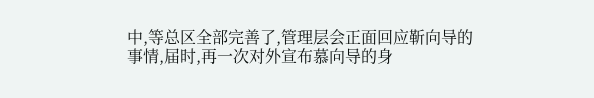中,等总区全部完善了,管理层会正面回应靳向导的事情,届时,再一次对外宣布慕向导的身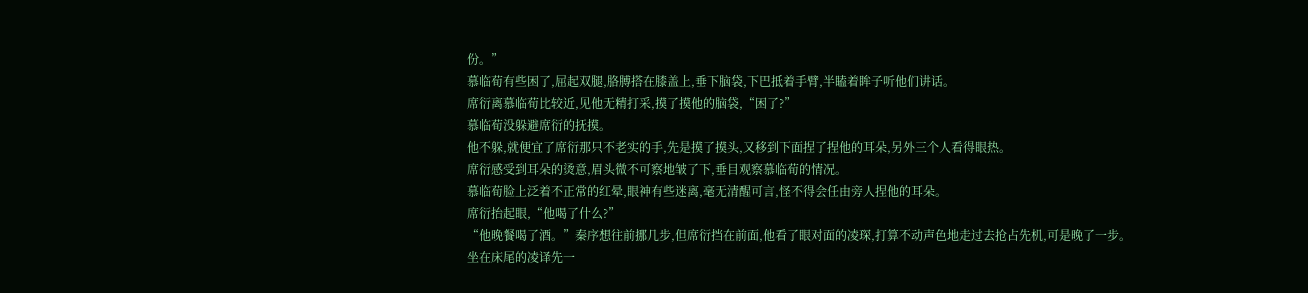份。”
慕临荀有些困了,屈起双腿,胳膊搭在膝盖上,垂下脑袋,下巴抵着手臂,半瞌着眸子听他们讲话。
席衍离慕临荀比较近,见他无精打采,摸了摸他的脑袋,“困了?”
慕临荀没躲避席衍的抚摸。
他不躲,就便宜了席衍那只不老实的手,先是摸了摸头,又移到下面捏了捏他的耳朵,另外三个人看得眼热。
席衍感受到耳朵的烫意,眉头微不可察地皱了下,垂目观察慕临荀的情况。
慕临荀脸上泛着不正常的红晕,眼神有些迷离,毫无清醒可言,怪不得会任由旁人捏他的耳朵。
席衍抬起眼,“他喝了什么?”
“他晚餐喝了酒。”秦序想往前挪几步,但席衍挡在前面,他看了眼对面的凌琛,打算不动声色地走过去抢占先机,可是晚了一步。
坐在床尾的凌译先一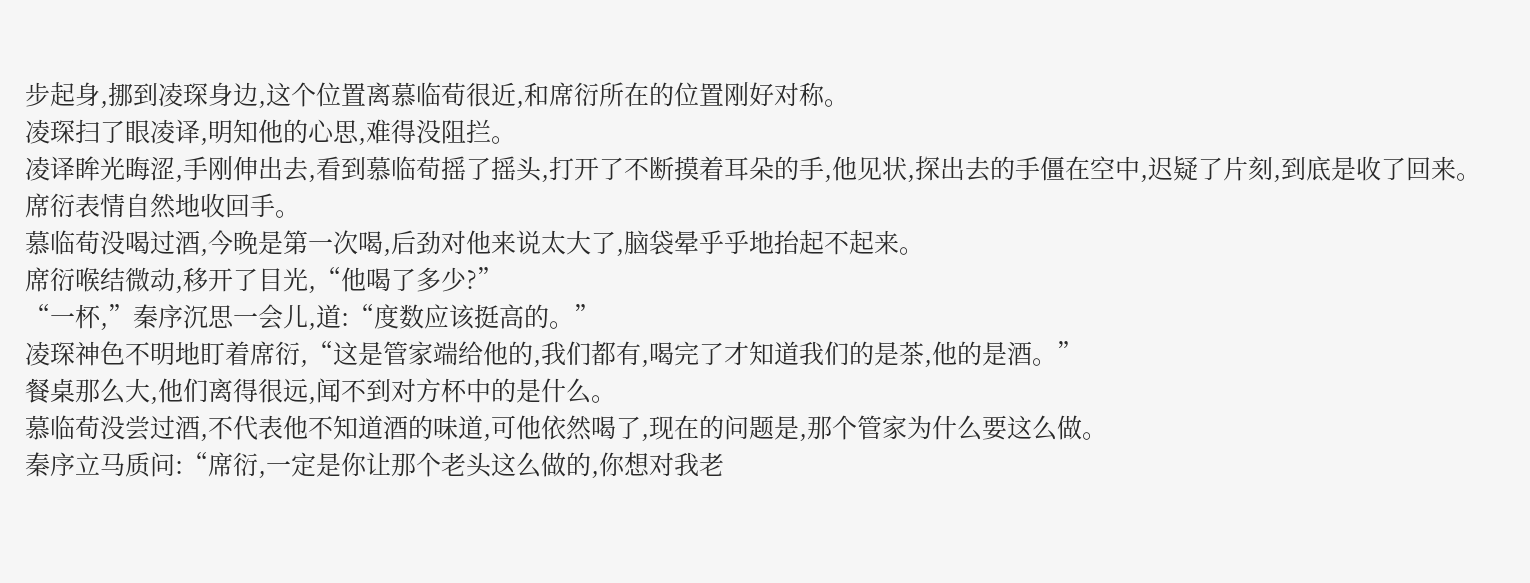步起身,挪到凌琛身边,这个位置离慕临荀很近,和席衍所在的位置刚好对称。
凌琛扫了眼凌译,明知他的心思,难得没阻拦。
凌译眸光晦涩,手刚伸出去,看到慕临荀摇了摇头,打开了不断摸着耳朵的手,他见状,探出去的手僵在空中,迟疑了片刻,到底是收了回来。
席衍表情自然地收回手。
慕临荀没喝过酒,今晚是第一次喝,后劲对他来说太大了,脑袋晕乎乎地抬起不起来。
席衍喉结微动,移开了目光,“他喝了多少?”
“一杯,”秦序沉思一会儿,道:“度数应该挺高的。”
凌琛神色不明地盯着席衍,“这是管家端给他的,我们都有,喝完了才知道我们的是茶,他的是酒。”
餐桌那么大,他们离得很远,闻不到对方杯中的是什么。
慕临荀没尝过酒,不代表他不知道酒的味道,可他依然喝了,现在的问题是,那个管家为什么要这么做。
秦序立马质问:“席衍,一定是你让那个老头这么做的,你想对我老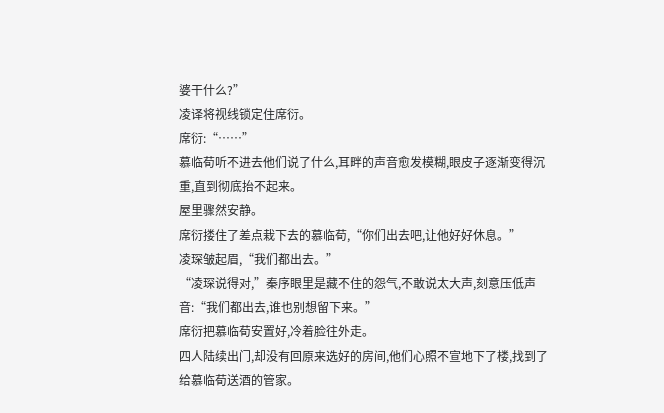婆干什么?”
凌译将视线锁定住席衍。
席衍:“……”
慕临荀听不进去他们说了什么,耳畔的声音愈发模糊,眼皮子逐渐变得沉重,直到彻底抬不起来。
屋里骤然安静。
席衍搂住了差点栽下去的慕临荀,“你们出去吧,让他好好休息。”
凌琛皱起眉,“我们都出去。”
“凌琛说得对,”秦序眼里是藏不住的怨气,不敢说太大声,刻意压低声音:“我们都出去,谁也别想留下来。”
席衍把慕临荀安置好,冷着脸往外走。
四人陆续出门,却没有回原来选好的房间,他们心照不宣地下了楼,找到了给慕临荀送酒的管家。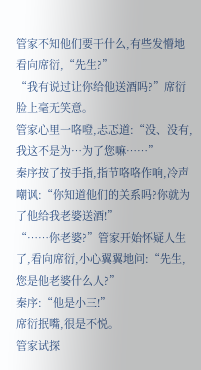管家不知他们要干什么,有些发懵地看向席衍,“先生?”
“我有说过让你给他送酒吗?”席衍脸上毫无笑意。
管家心里一咯噔,忐忑道:“没、没有,我这不是为…为了您嘛……”
秦序按了按手指,指节咯咯作响,冷声嘲讽:“你知道他们的关系吗?你就为了他给我老婆送酒!”
“……你老婆?”管家开始怀疑人生了,看向席衍,小心翼翼地问:“先生,您是他老婆什么人?”
秦序:“他是小三!”
席衍抿嘴,很是不悦。
管家试探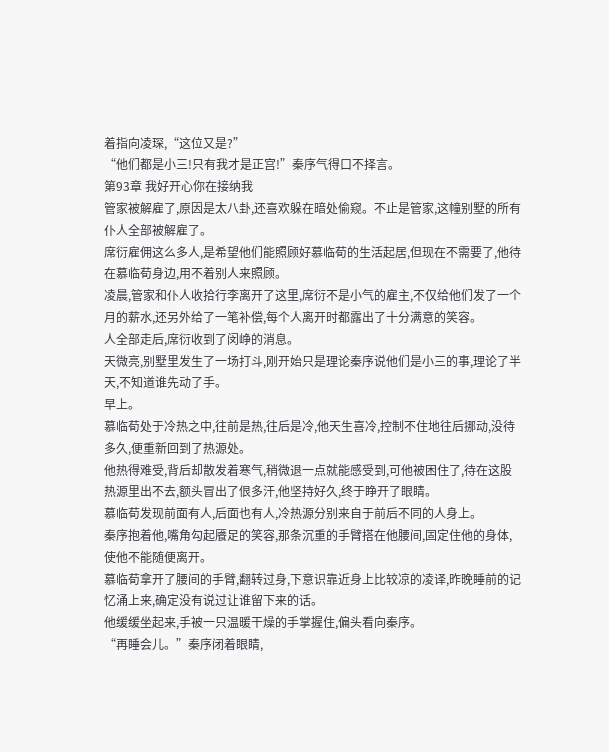着指向凌琛,“这位又是?”
“他们都是小三!只有我才是正宫!”秦序气得口不择言。
第93章 我好开心你在接纳我
管家被解雇了,原因是太八卦,还喜欢躲在暗处偷窥。不止是管家,这幢别墅的所有仆人全部被解雇了。
席衍雇佣这么多人,是希望他们能照顾好慕临荀的生活起居,但现在不需要了,他待在慕临荀身边,用不着别人来照顾。
凌晨,管家和仆人收拾行李离开了这里,席衍不是小气的雇主,不仅给他们发了一个月的薪水,还另外给了一笔补偿,每个人离开时都露出了十分满意的笑容。
人全部走后,席衍收到了闵峥的消息。
天微亮,别墅里发生了一场打斗,刚开始只是理论秦序说他们是小三的事,理论了半天,不知道谁先动了手。
早上。
慕临荀处于冷热之中,往前是热,往后是冷,他天生喜冷,控制不住地往后挪动,没待多久,便重新回到了热源处。
他热得难受,背后却散发着寒气,稍微退一点就能感受到,可他被困住了,待在这股热源里出不去,额头冒出了佷多汗,他坚持好久,终于睁开了眼睛。
慕临荀发现前面有人,后面也有人,冷热源分别来自于前后不同的人身上。
秦序抱着他,嘴角勾起餍足的笑容,那条沉重的手臂搭在他腰间,固定住他的身体,使他不能随便离开。
慕临荀拿开了腰间的手臂,翻转过身,下意识靠近身上比较凉的凌译,昨晚睡前的记忆涌上来,确定没有说过让谁留下来的话。
他缓缓坐起来,手被一只温暖干燥的手掌握住,偏头看向秦序。
“再睡会儿。”秦序闭着眼睛,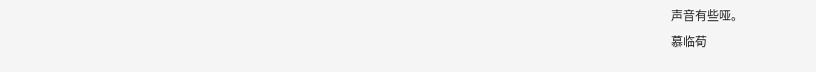声音有些哑。
慕临荀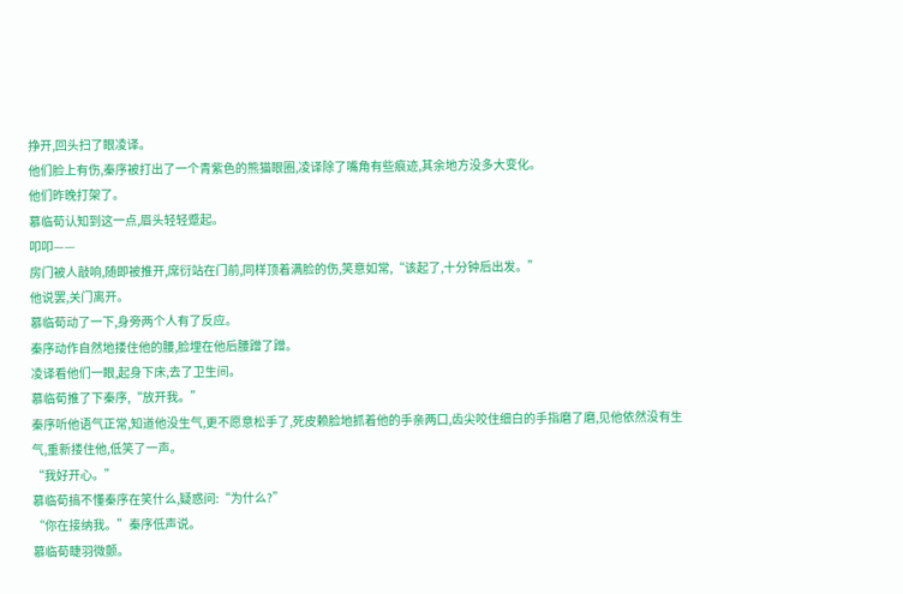挣开,回头扫了眼凌译。
他们脸上有伤,秦序被打出了一个青紫色的熊猫眼圈,凌译除了嘴角有些痕迹,其余地方没多大变化。
他们昨晚打架了。
慕临荀认知到这一点,眉头轻轻蹙起。
叩叩——
房门被人敲响,随即被推开,席衍站在门前,同样顶着满脸的伤,笑意如常,“该起了,十分钟后出发。”
他说罢,关门离开。
慕临荀动了一下,身旁两个人有了反应。
秦序动作自然地搂住他的腰,脸埋在他后腰蹭了蹭。
凌译看他们一眼,起身下床,去了卫生间。
慕临荀推了下秦序,“放开我。”
秦序听他语气正常,知道他没生气,更不愿意松手了,死皮赖脸地抓着他的手亲两口,齿尖咬住细白的手指磨了磨,见他依然没有生气,重新搂住他,低笑了一声。
“我好开心。”
慕临荀搞不懂秦序在笑什么,疑惑问:“为什么?”
“你在接纳我。”秦序低声说。
慕临荀睫羽微颤。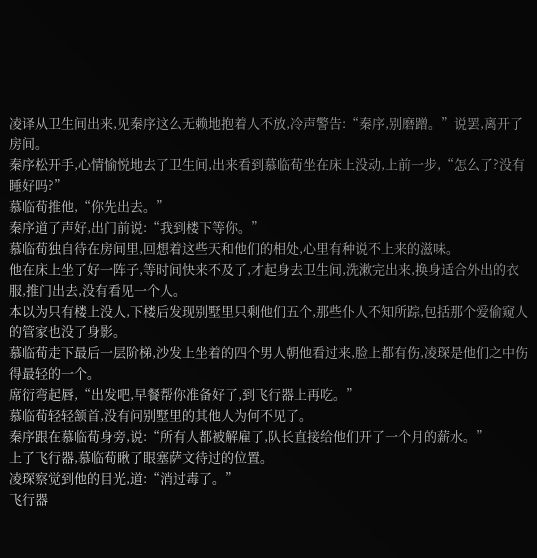凌译从卫生间出来,见秦序这么无赖地抱着人不放,冷声警告:“秦序,别磨蹭。”说罢,离开了房间。
秦序松开手,心情愉悦地去了卫生间,出来看到慕临荀坐在床上没动,上前一步,“怎么了?没有睡好吗?”
慕临荀推他,“你先出去。”
秦序道了声好,出门前说:“我到楼下等你。”
慕临荀独自待在房间里,回想着这些天和他们的相处,心里有种说不上来的滋味。
他在床上坐了好一阵子,等时间快来不及了,才起身去卫生间,洗漱完出来,换身适合外出的衣服,推门出去,没有看见一个人。
本以为只有楼上没人,下楼后发现别墅里只剩他们五个,那些仆人不知所踪,包括那个爱偷窥人的管家也没了身影。
慕临荀走下最后一层阶梯,沙发上坐着的四个男人朝他看过来,脸上都有伤,凌琛是他们之中伤得最轻的一个。
席衍弯起唇,“出发吧,早餐帮你准备好了,到飞行器上再吃。”
慕临荀轻轻颔首,没有问别墅里的其他人为何不见了。
秦序跟在慕临荀身旁,说:“所有人都被解雇了,队长直接给他们开了一个月的薪水。”
上了飞行器,慕临荀瞅了眼塞萨文待过的位置。
凌琛察觉到他的目光,道:“消过毒了。”
飞行器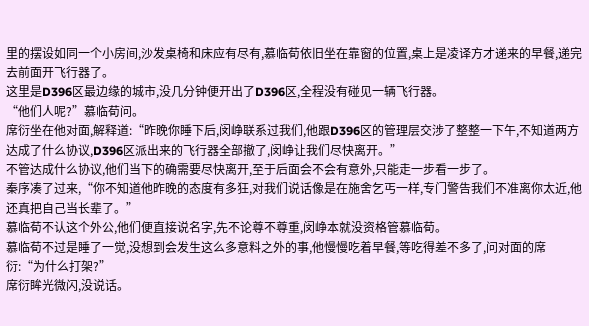里的摆设如同一个小房间,沙发桌椅和床应有尽有,慕临荀依旧坐在靠窗的位置,桌上是凌译方才递来的早餐,递完去前面开飞行器了。
这里是D396区最边缘的城市,没几分钟便开出了D396区,全程没有碰见一辆飞行器。
“他们人呢?”慕临荀问。
席衍坐在他对面,解释道:“昨晚你睡下后,闵峥联系过我们,他跟D396区的管理层交涉了整整一下午,不知道两方达成了什么协议,D396区派出来的飞行器全部撤了,闵峥让我们尽快离开。”
不管达成什么协议,他们当下的确需要尽快离开,至于后面会不会有意外,只能走一步看一步了。
秦序凑了过来,“你不知道他昨晚的态度有多狂,对我们说话像是在施舍乞丐一样,专门警告我们不准离你太近,他还真把自己当长辈了。”
慕临荀不认这个外公,他们便直接说名字,先不论尊不尊重,闵峥本就没资格管慕临荀。
慕临荀不过是睡了一觉,没想到会发生这么多意料之外的事,他慢慢吃着早餐,等吃得差不多了,问对面的席衍:“为什么打架?”
席衍眸光微闪,没说话。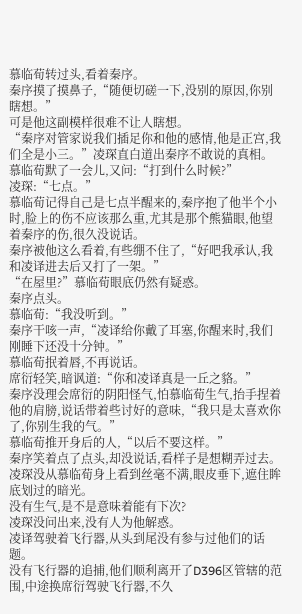慕临荀转过头,看着秦序。
秦序摸了摸鼻子,“随便切磋一下,没别的原因,你别瞎想。”
可是他这副模样很难不让人瞎想。
“秦序对管家说我们插足你和他的感情,他是正宫,我们全是小三。”凌琛直白道出秦序不敢说的真相。
慕临荀默了一会儿,又问:“打到什么时候?”
凌琛:“七点。”
慕临荀记得自己是七点半醒来的,秦序抱了他半个小时,脸上的伤不应该那么重,尤其是那个熊猫眼,他望着秦序的伤,很久没说话。
秦序被他这么看着,有些绷不住了,“好吧我承认,我和凌译进去后又打了一架。”
“在屋里?”慕临荀眼底仍然有疑惑。
秦序点头。
慕临荀:“我没听到。”
秦序干咳一声,“凌译给你戴了耳塞,你醒来时,我们刚睡下还没十分钟。”
慕临荀抿着唇,不再说话。
席衍轻笑,暗讽道:“你和凌译真是一丘之貉。”
秦序没理会席衍的阴阳怪气,怕慕临荀生气,抬手捏着他的肩膀,说话带着些讨好的意味,“我只是太喜欢你了,你别生我的气。”
慕临荀推开身后的人,“以后不要这样。”
秦序笑着点了点头,却没说话,看样子是想糊弄过去。
凌琛没从慕临荀身上看到丝毫不满,眼皮垂下,遮住眸底划过的暗光。
没有生气,是不是意味着能有下次?
凌琛没问出来,没有人为他解惑。
凌译驾驶着飞行器,从头到尾没有参与过他们的话题。
没有飞行器的追捕,他们顺利离开了D396区管辖的范围,中途换席衍驾驶飞行器,不久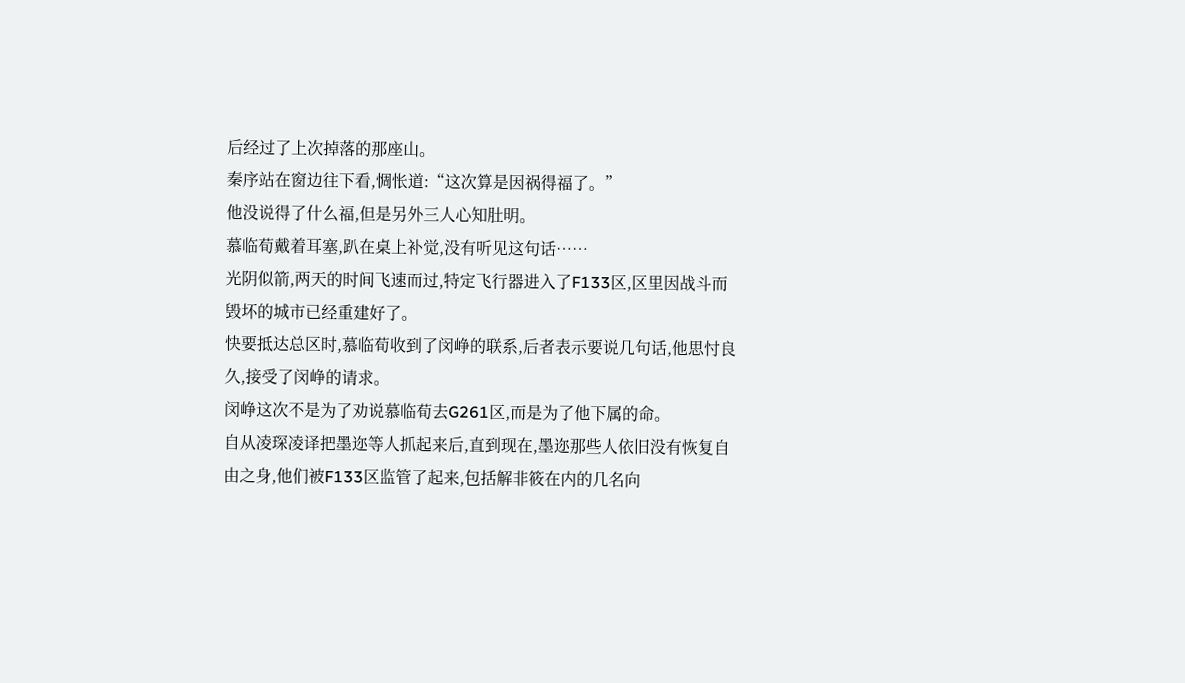后经过了上次掉落的那座山。
秦序站在窗边往下看,惆怅道:“这次算是因祸得福了。”
他没说得了什么福,但是另外三人心知肚明。
慕临荀戴着耳塞,趴在桌上补觉,没有听见这句话……
光阴似箭,两天的时间飞速而过,特定飞行器进入了F133区,区里因战斗而毁坏的城市已经重建好了。
快要抵达总区时,慕临荀收到了闵峥的联系,后者表示要说几句话,他思忖良久,接受了闵峥的请求。
闵峥这次不是为了劝说慕临荀去G261区,而是为了他下属的命。
自从凌琛凌译把墨迩等人抓起来后,直到现在,墨迩那些人依旧没有恢复自由之身,他们被F133区监管了起来,包括解非筱在内的几名向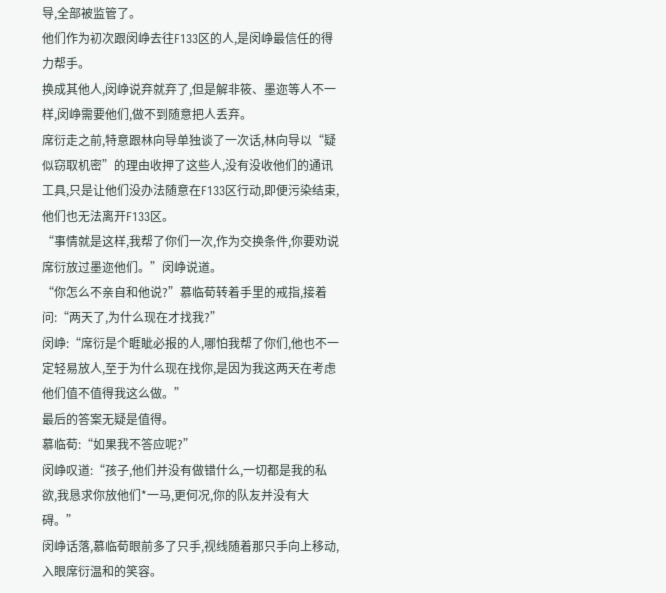导,全部被监管了。
他们作为初次跟闵峥去往F133区的人,是闵峥最信任的得力帮手。
换成其他人,闵峥说弃就弃了,但是解非筱、墨迩等人不一样,闵峥需要他们,做不到随意把人丢弃。
席衍走之前,特意跟林向导单独谈了一次话,林向导以“疑似窃取机密”的理由收押了这些人,没有没收他们的通讯工具,只是让他们没办法随意在F133区行动,即便污染结束,他们也无法离开F133区。
“事情就是这样,我帮了你们一次,作为交换条件,你要劝说席衍放过墨迩他们。”闵峥说道。
“你怎么不亲自和他说?”慕临荀转着手里的戒指,接着问:“两天了,为什么现在才找我?”
闵峥:“席衍是个睚眦必报的人,哪怕我帮了你们,他也不一定轻易放人,至于为什么现在找你,是因为我这两天在考虑他们值不值得我这么做。”
最后的答案无疑是值得。
慕临荀:“如果我不答应呢?”
闵峥叹道:“孩子,他们并没有做错什么,一切都是我的私欲,我恳求你放他们*一马,更何况,你的队友并没有大碍。”
闵峥话落,慕临荀眼前多了只手,视线随着那只手向上移动,入眼席衍温和的笑容。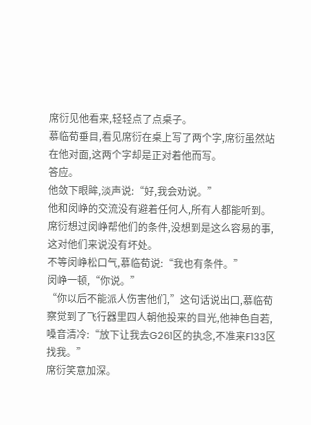席衍见他看来,轻轻点了点桌子。
慕临荀垂目,看见席衍在桌上写了两个字,席衍虽然站在他对面,这两个字却是正对着他而写。
答应。
他敛下眼眸,淡声说:“好,我会劝说。”
他和闵峥的交流没有避着任何人,所有人都能听到。
席衍想过闵峥帮他们的条件,没想到是这么容易的事,这对他们来说没有坏处。
不等闵峥松口气,慕临荀说:“我也有条件。”
闵峥一顿,“你说。”
“你以后不能派人伤害他们,”这句话说出口,慕临荀察觉到了飞行器里四人朝他投来的目光,他神色自若,嗓音清冷:“放下让我去G261区的执念,不准来F133区找我。”
席衍笑意加深。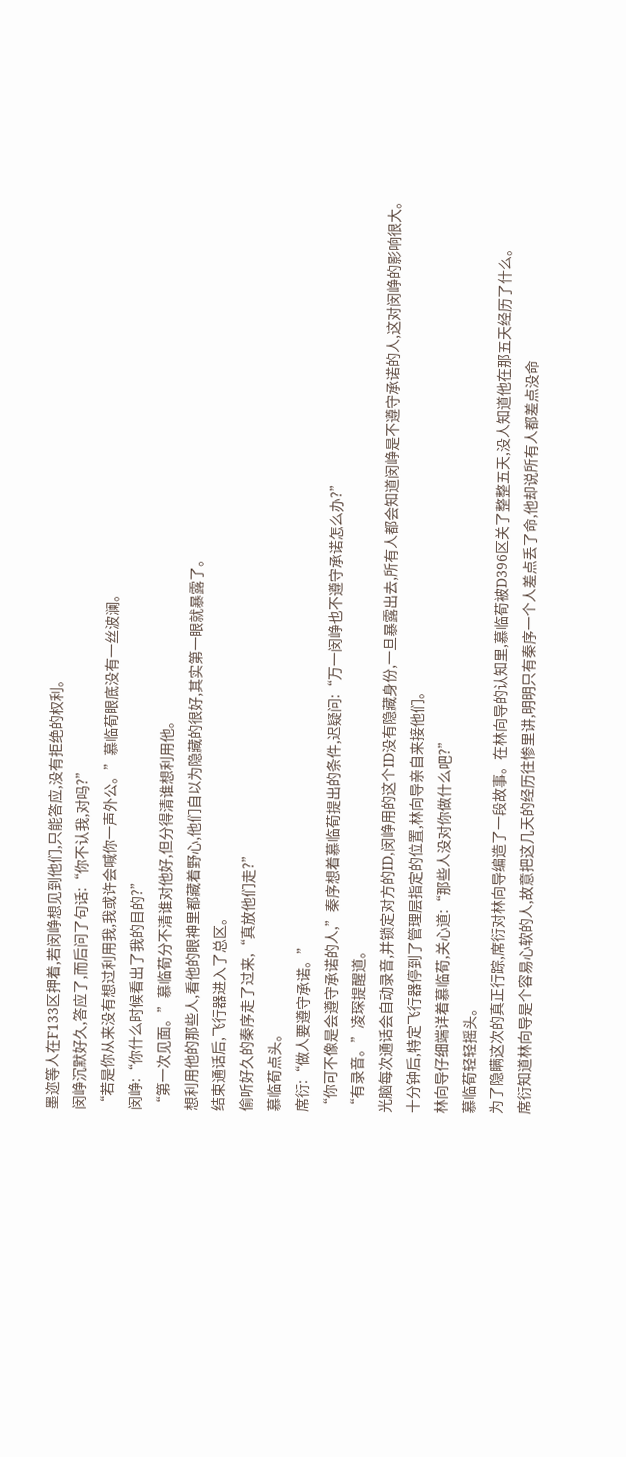墨迩等人在F133区押着,若闵峥想见到他们,只能答应,没有拒绝的权利。
闵峥沉默好久,答应了,而后问了句话:“你不认我,对吗?”
“若是你从来没有想过利用我,我或许会喊你一声外公。”慕临荀眼底没有一丝波澜。
闵峥:“你什么时候看出了我的目的?”
“第一次见面。”慕临荀分不清谁对他好,但分得清谁想利用他。
想利用他的那些人,看他的眼神里都藏着野心,他们自以为隐藏的很好,其实第一眼就暴露了。
结束通话后,飞行器进入了总区。
偷听好久的秦序走了过来,“真放他们走?”
慕临荀点头。
席衍:“做人要遵守承诺。”
“你可不像是会遵守承诺的人,”秦序想着慕临荀提出的条件,迟疑问:“万一闵峥也不遵守承诺怎么办?”
“有录音。”凌琛提醒道。
光脑每次通话会自动录音,并锁定对方的ID,闵峥用的这个ID没有隐藏身份,一旦暴露出去,所有人都会知道闵峥是不遵守承诺的人,这对闵峥的影响很大。
十分钟后,特定飞行器停到了管理层指定的位置,林向导亲自来接他们。
林向导仔细端详着慕临荀,关心道:“那些人没对你做什么吧?”
慕临荀轻轻摇头。
为了隐瞒这次的真正行踪,席衍对林向导编造了一段故事。在林向导的认知里,慕临荀被D396区关了整整五天,没人知道他在那五天经历了什么。
席衍知道林向导是个容易心软的人,故意把这几天的经历往惨里讲,明明只有秦序一个人差点丢了命,他却说所有人都差点没命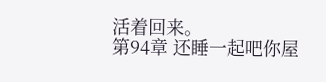活着回来。
第94章 还睡一起吧你屋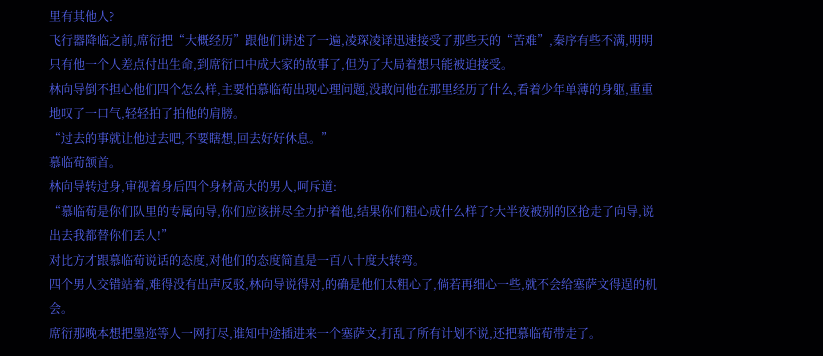里有其他人?
飞行器降临之前,席衍把“大概经历”跟他们讲述了一遍,凌琛凌译迅速接受了那些天的“苦难”,秦序有些不满,明明只有他一个人差点付出生命,到席衍口中成大家的故事了,但为了大局着想只能被迫接受。
林向导倒不担心他们四个怎么样,主要怕慕临荀出现心理问题,没敢问他在那里经历了什么,看着少年单薄的身躯,重重地叹了一口气,轻轻拍了拍他的肩膀。
“过去的事就让他过去吧,不要瞎想,回去好好休息。”
慕临荀颔首。
林向导转过身,审视着身后四个身材高大的男人,呵斥道:
“慕临荀是你们队里的专属向导,你们应该拼尽全力护着他,结果你们粗心成什么样了?大半夜被别的区抢走了向导,说出去我都替你们丢人!”
对比方才跟慕临荀说话的态度,对他们的态度简直是一百八十度大转弯。
四个男人交错站着,难得没有出声反驳,林向导说得对,的确是他们太粗心了,倘若再细心一些,就不会给塞萨文得逞的机会。
席衍那晚本想把墨迩等人一网打尽,谁知中途插进来一个塞萨文,打乱了所有计划不说,还把慕临荀带走了。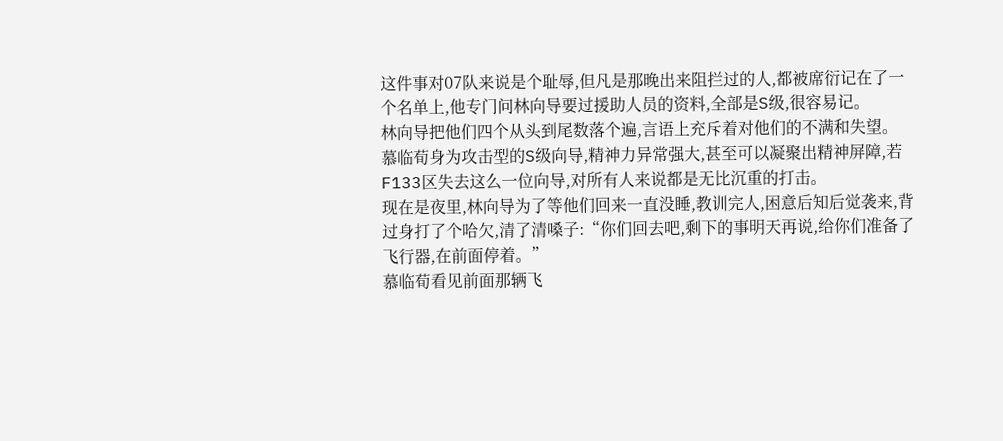这件事对07队来说是个耻辱,但凡是那晚出来阻拦过的人,都被席衍记在了一个名单上,他专门问林向导要过援助人员的资料,全部是S级,很容易记。
林向导把他们四个从头到尾数落个遍,言语上充斥着对他们的不满和失望。
慕临荀身为攻击型的S级向导,精神力异常强大,甚至可以凝聚出精神屏障,若F133区失去这么一位向导,对所有人来说都是无比沉重的打击。
现在是夜里,林向导为了等他们回来一直没睡,教训完人,困意后知后觉袭来,背过身打了个哈欠,清了清嗓子:“你们回去吧,剩下的事明天再说,给你们准备了飞行器,在前面停着。”
慕临荀看见前面那辆飞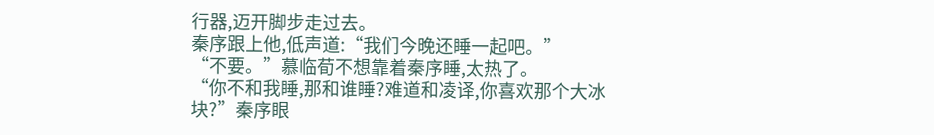行器,迈开脚步走过去。
秦序跟上他,低声道:“我们今晚还睡一起吧。”
“不要。”慕临荀不想靠着秦序睡,太热了。
“你不和我睡,那和谁睡?难道和凌译,你喜欢那个大冰块?”秦序眼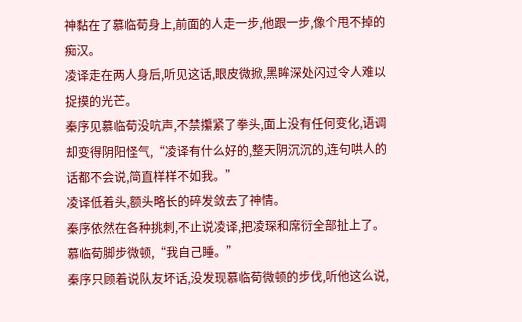神黏在了慕临荀身上,前面的人走一步,他跟一步,像个甩不掉的痴汉。
凌译走在两人身后,听见这话,眼皮微掀,黑眸深处闪过令人难以捉摸的光芒。
秦序见慕临荀没吭声,不禁攥紧了拳头,面上没有任何变化,语调却变得阴阳怪气,“凌译有什么好的,整天阴沉沉的,连句哄人的话都不会说,简直样样不如我。”
凌译低着头,额头略长的碎发敛去了神情。
秦序依然在各种挑刺,不止说凌译,把凌琛和席衍全部扯上了。
慕临荀脚步微顿,“我自己睡。”
秦序只顾着说队友坏话,没发现慕临荀微顿的步伐,听他这么说,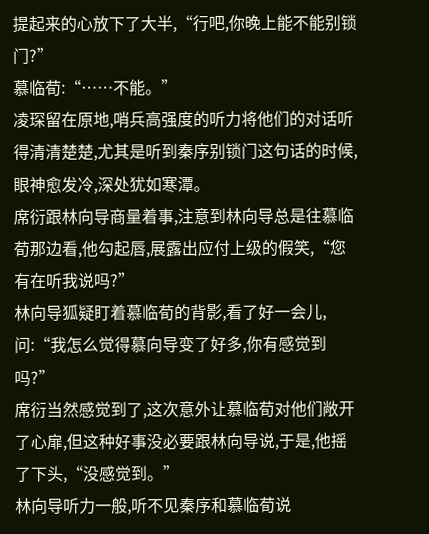提起来的心放下了大半,“行吧,你晚上能不能别锁门?”
慕临荀:“……不能。”
凌琛留在原地,哨兵高强度的听力将他们的对话听得清清楚楚,尤其是听到秦序别锁门这句话的时候,眼神愈发冷,深处犹如寒潭。
席衍跟林向导商量着事,注意到林向导总是往慕临荀那边看,他勾起唇,展露出应付上级的假笑,“您有在听我说吗?”
林向导狐疑盯着慕临荀的背影,看了好一会儿,问:“我怎么觉得慕向导变了好多,你有感觉到吗?”
席衍当然感觉到了,这次意外让慕临荀对他们敞开了心扉,但这种好事没必要跟林向导说,于是,他摇了下头,“没感觉到。”
林向导听力一般,听不见秦序和慕临荀说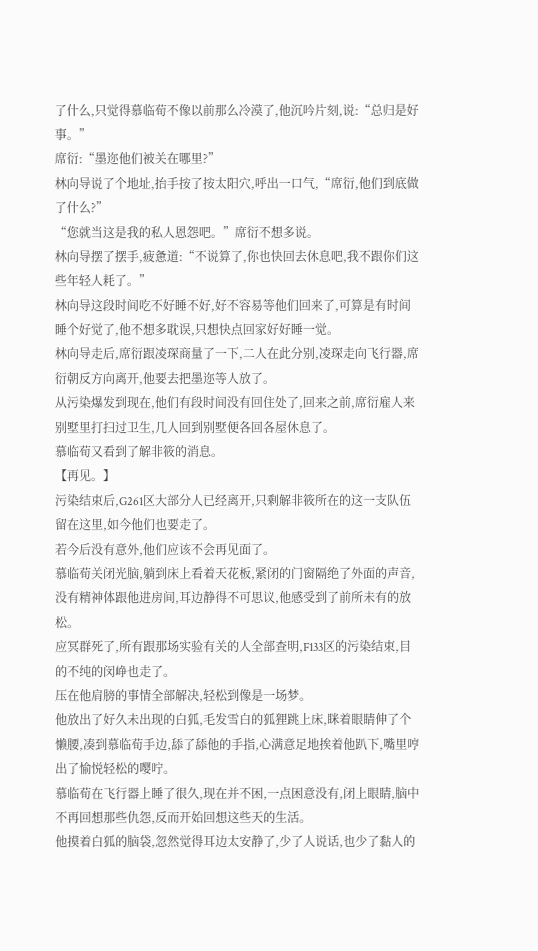了什么,只觉得慕临荀不像以前那么冷漠了,他沉吟片刻,说:“总归是好事。”
席衍:“墨迩他们被关在哪里?”
林向导说了个地址,抬手按了按太阳穴,呼出一口气,“席衍,他们到底做了什么?”
“您就当这是我的私人恩怨吧。”席衍不想多说。
林向导摆了摆手,疲惫道:“不说算了,你也快回去休息吧,我不跟你们这些年轻人耗了。”
林向导这段时间吃不好睡不好,好不容易等他们回来了,可算是有时间睡个好觉了,他不想多耽误,只想快点回家好好睡一觉。
林向导走后,席衍跟凌琛商量了一下,二人在此分别,凌琛走向飞行器,席衍朝反方向离开,他要去把墨迩等人放了。
从污染爆发到现在,他们有段时间没有回住处了,回来之前,席衍雇人来别墅里打扫过卫生,几人回到别墅便各回各屋休息了。
慕临荀又看到了解非筱的消息。
【再见。】
污染结束后,G261区大部分人已经离开,只剩解非筱所在的这一支队伍留在这里,如今他们也要走了。
若今后没有意外,他们应该不会再见面了。
慕临荀关闭光脑,躺到床上看着天花板,紧闭的门窗隔绝了外面的声音,没有精神体跟他进房间,耳边静得不可思议,他感受到了前所未有的放松。
应冥群死了,所有跟那场实验有关的人全部查明,F133区的污染结束,目的不纯的闵峥也走了。
压在他肩膀的事情全部解决,轻松到像是一场梦。
他放出了好久未出现的白狐,毛发雪白的狐狸跳上床,眯着眼睛伸了个懒腰,凑到慕临荀手边,舔了舔他的手指,心满意足地挨着他趴下,嘴里哼出了愉悦轻松的嘤咛。
慕临荀在飞行器上睡了很久,现在并不困,一点困意没有,闭上眼睛,脑中不再回想那些仇怨,反而开始回想这些天的生活。
他摸着白狐的脑袋,忽然觉得耳边太安静了,少了人说话,也少了黏人的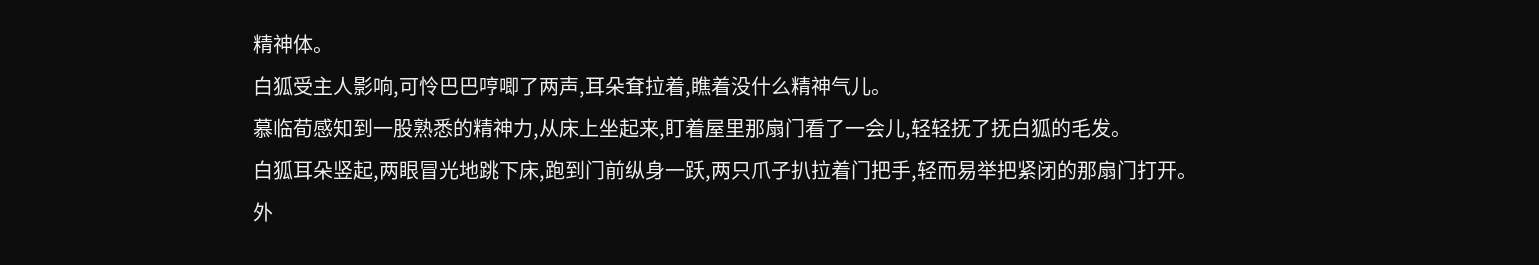精神体。
白狐受主人影响,可怜巴巴哼唧了两声,耳朵耷拉着,瞧着没什么精神气儿。
慕临荀感知到一股熟悉的精神力,从床上坐起来,盯着屋里那扇门看了一会儿,轻轻抚了抚白狐的毛发。
白狐耳朵竖起,两眼冒光地跳下床,跑到门前纵身一跃,两只爪子扒拉着门把手,轻而易举把紧闭的那扇门打开。
外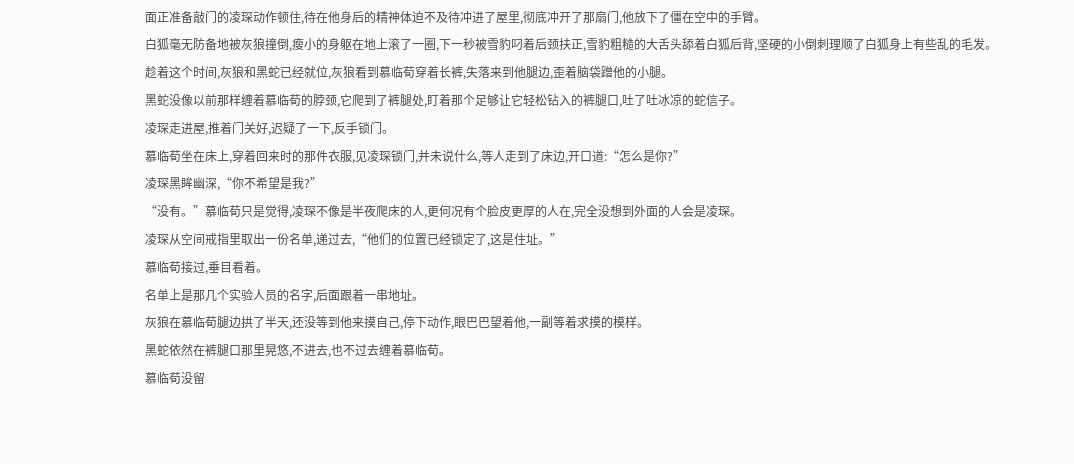面正准备敲门的凌琛动作顿住,待在他身后的精神体迫不及待冲进了屋里,彻底冲开了那扇门,他放下了僵在空中的手臂。
白狐毫无防备地被灰狼撞倒,瘦小的身躯在地上滚了一圈,下一秒被雪豹叼着后颈扶正,雪豹粗糙的大舌头舔着白狐后背,坚硬的小倒刺理顺了白狐身上有些乱的毛发。
趁着这个时间,灰狼和黑蛇已经就位,灰狼看到慕临荀穿着长裤,失落来到他腿边,歪着脑袋蹭他的小腿。
黑蛇没像以前那样缠着慕临荀的脖颈,它爬到了裤腿处,盯着那个足够让它轻松钻入的裤腿口,吐了吐冰凉的蛇信子。
凌琛走进屋,推着门关好,迟疑了一下,反手锁门。
慕临荀坐在床上,穿着回来时的那件衣服,见凌琛锁门,并未说什么,等人走到了床边,开口道:“怎么是你?”
凌琛黑眸幽深,“你不希望是我?”
“没有。”慕临荀只是觉得,凌琛不像是半夜爬床的人,更何况有个脸皮更厚的人在,完全没想到外面的人会是凌琛。
凌琛从空间戒指里取出一份名单,递过去,“他们的位置已经锁定了,这是住址。”
慕临荀接过,垂目看着。
名单上是那几个实验人员的名字,后面跟着一串地址。
灰狼在慕临荀腿边拱了半天,还没等到他来摸自己,停下动作,眼巴巴望着他,一副等着求摸的模样。
黑蛇依然在裤腿口那里晃悠,不进去,也不过去缠着慕临荀。
慕临荀没留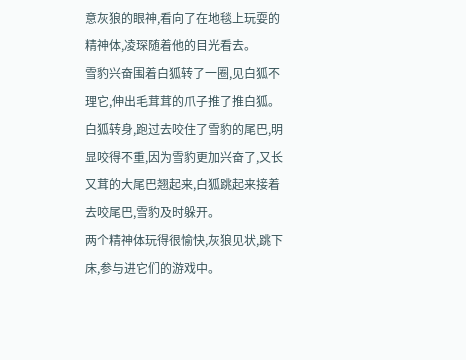意灰狼的眼神,看向了在地毯上玩耍的精神体,凌琛随着他的目光看去。
雪豹兴奋围着白狐转了一圈,见白狐不理它,伸出毛茸茸的爪子推了推白狐。
白狐转身,跑过去咬住了雪豹的尾巴,明显咬得不重,因为雪豹更加兴奋了,又长又茸的大尾巴翘起来,白狐跳起来接着去咬尾巴,雪豹及时躲开。
两个精神体玩得很愉快,灰狼见状,跳下床,参与进它们的游戏中。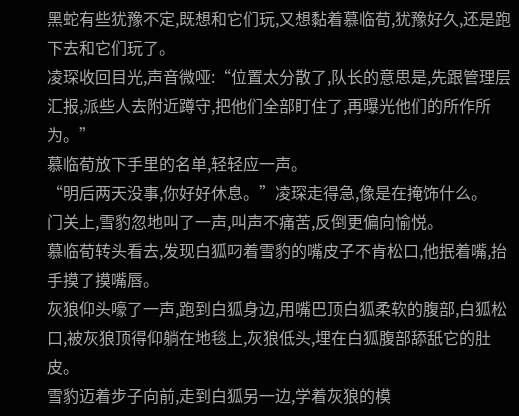黑蛇有些犹豫不定,既想和它们玩,又想黏着慕临荀,犹豫好久,还是跑下去和它们玩了。
凌琛收回目光,声音微哑:“位置太分散了,队长的意思是,先跟管理层汇报,派些人去附近蹲守,把他们全部盯住了,再曝光他们的所作所为。”
慕临荀放下手里的名单,轻轻应一声。
“明后两天没事,你好好休息。”凌琛走得急,像是在掩饰什么。
门关上,雪豹忽地叫了一声,叫声不痛苦,反倒更偏向愉悦。
慕临荀转头看去,发现白狐叼着雪豹的嘴皮子不肯松口,他抿着嘴,抬手摸了摸嘴唇。
灰狼仰头嚎了一声,跑到白狐身边,用嘴巴顶白狐柔软的腹部,白狐松口,被灰狼顶得仰躺在地毯上,灰狼低头,埋在白狐腹部舔舐它的肚皮。
雪豹迈着步子向前,走到白狐另一边,学着灰狼的模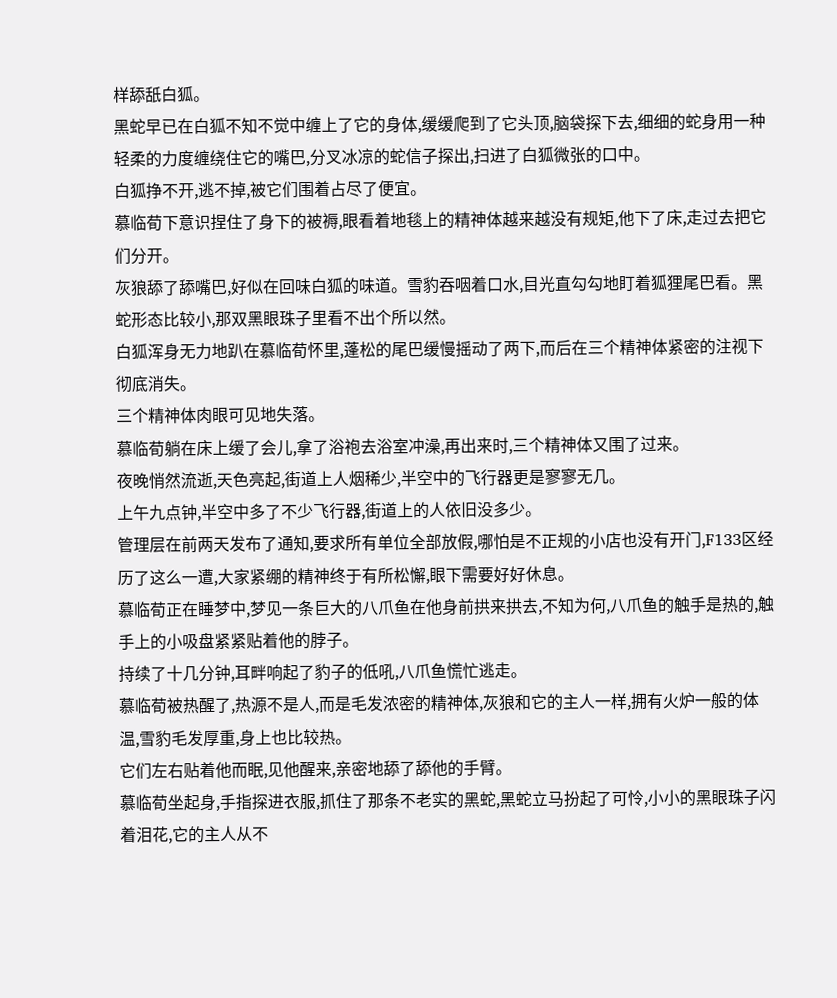样舔舐白狐。
黑蛇早已在白狐不知不觉中缠上了它的身体,缓缓爬到了它头顶,脑袋探下去,细细的蛇身用一种轻柔的力度缠绕住它的嘴巴,分叉冰凉的蛇信子探出,扫进了白狐微张的口中。
白狐挣不开,逃不掉,被它们围着占尽了便宜。
慕临荀下意识捏住了身下的被褥,眼看着地毯上的精神体越来越没有规矩,他下了床,走过去把它们分开。
灰狼舔了舔嘴巴,好似在回味白狐的味道。雪豹吞咽着口水,目光直勾勾地盯着狐狸尾巴看。黑蛇形态比较小,那双黑眼珠子里看不出个所以然。
白狐浑身无力地趴在慕临荀怀里,蓬松的尾巴缓慢摇动了两下,而后在三个精神体紧密的注视下彻底消失。
三个精神体肉眼可见地失落。
慕临荀躺在床上缓了会儿,拿了浴袍去浴室冲澡,再出来时,三个精神体又围了过来。
夜晚悄然流逝,天色亮起,街道上人烟稀少,半空中的飞行器更是寥寥无几。
上午九点钟,半空中多了不少飞行器,街道上的人依旧没多少。
管理层在前两天发布了通知,要求所有单位全部放假,哪怕是不正规的小店也没有开门,F133区经历了这么一遭,大家紧绷的精神终于有所松懈,眼下需要好好休息。
慕临荀正在睡梦中,梦见一条巨大的八爪鱼在他身前拱来拱去,不知为何,八爪鱼的触手是热的,触手上的小吸盘紧紧贴着他的脖子。
持续了十几分钟,耳畔响起了豹子的低吼,八爪鱼慌忙逃走。
慕临荀被热醒了,热源不是人,而是毛发浓密的精神体,灰狼和它的主人一样,拥有火炉一般的体温,雪豹毛发厚重,身上也比较热。
它们左右贴着他而眠,见他醒来,亲密地舔了舔他的手臂。
慕临荀坐起身,手指探进衣服,抓住了那条不老实的黑蛇,黑蛇立马扮起了可怜,小小的黑眼珠子闪着泪花,它的主人从不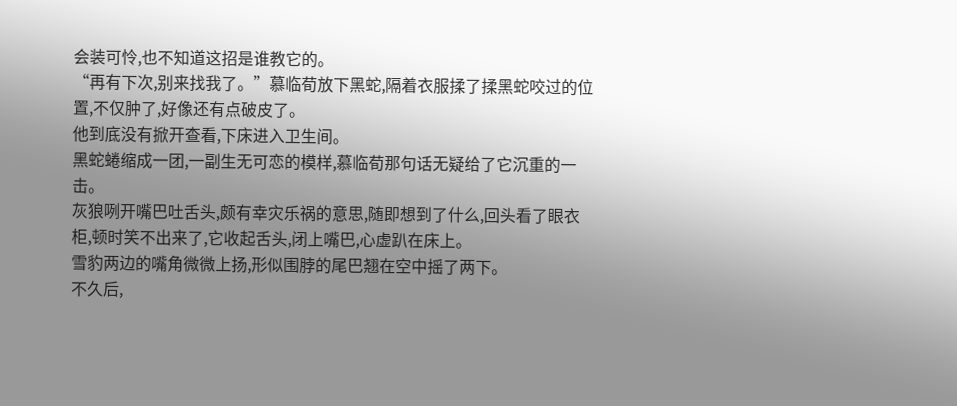会装可怜,也不知道这招是谁教它的。
“再有下次,别来找我了。”慕临荀放下黑蛇,隔着衣服揉了揉黑蛇咬过的位置,不仅肿了,好像还有点破皮了。
他到底没有掀开查看,下床进入卫生间。
黑蛇蜷缩成一团,一副生无可恋的模样,慕临荀那句话无疑给了它沉重的一击。
灰狼咧开嘴巴吐舌头,颇有幸灾乐祸的意思,随即想到了什么,回头看了眼衣柜,顿时笑不出来了,它收起舌头,闭上嘴巴,心虚趴在床上。
雪豹两边的嘴角微微上扬,形似围脖的尾巴翘在空中摇了两下。
不久后,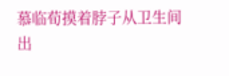慕临荀摸着脖子从卫生间出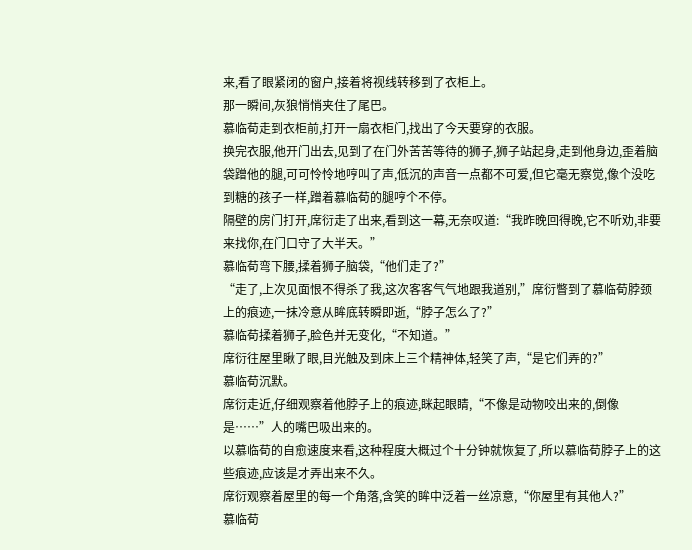来,看了眼紧闭的窗户,接着将视线转移到了衣柜上。
那一瞬间,灰狼悄悄夹住了尾巴。
慕临荀走到衣柜前,打开一扇衣柜门,找出了今天要穿的衣服。
换完衣服,他开门出去,见到了在门外苦苦等待的狮子,狮子站起身,走到他身边,歪着脑袋蹭他的腿,可可怜怜地哼叫了声,低沉的声音一点都不可爱,但它毫无察觉,像个没吃到糖的孩子一样,蹭着慕临荀的腿哼个不停。
隔壁的房门打开,席衍走了出来,看到这一幕,无奈叹道:“我昨晚回得晚,它不听劝,非要来找你,在门口守了大半天。”
慕临荀弯下腰,揉着狮子脑袋,“他们走了?”
“走了,上次见面恨不得杀了我,这次客客气气地跟我道别,”席衍瞥到了慕临荀脖颈上的痕迹,一抹冷意从眸底转瞬即逝,“脖子怎么了?”
慕临荀揉着狮子,脸色并无变化,“不知道。”
席衍往屋里瞅了眼,目光触及到床上三个精神体,轻笑了声,“是它们弄的?”
慕临荀沉默。
席衍走近,仔细观察着他脖子上的痕迹,眯起眼睛,“不像是动物咬出来的,倒像是……”人的嘴巴吸出来的。
以慕临荀的自愈速度来看,这种程度大概过个十分钟就恢复了,所以慕临荀脖子上的这些痕迹,应该是才弄出来不久。
席衍观察着屋里的每一个角落,含笑的眸中泛着一丝凉意,“你屋里有其他人?”
慕临荀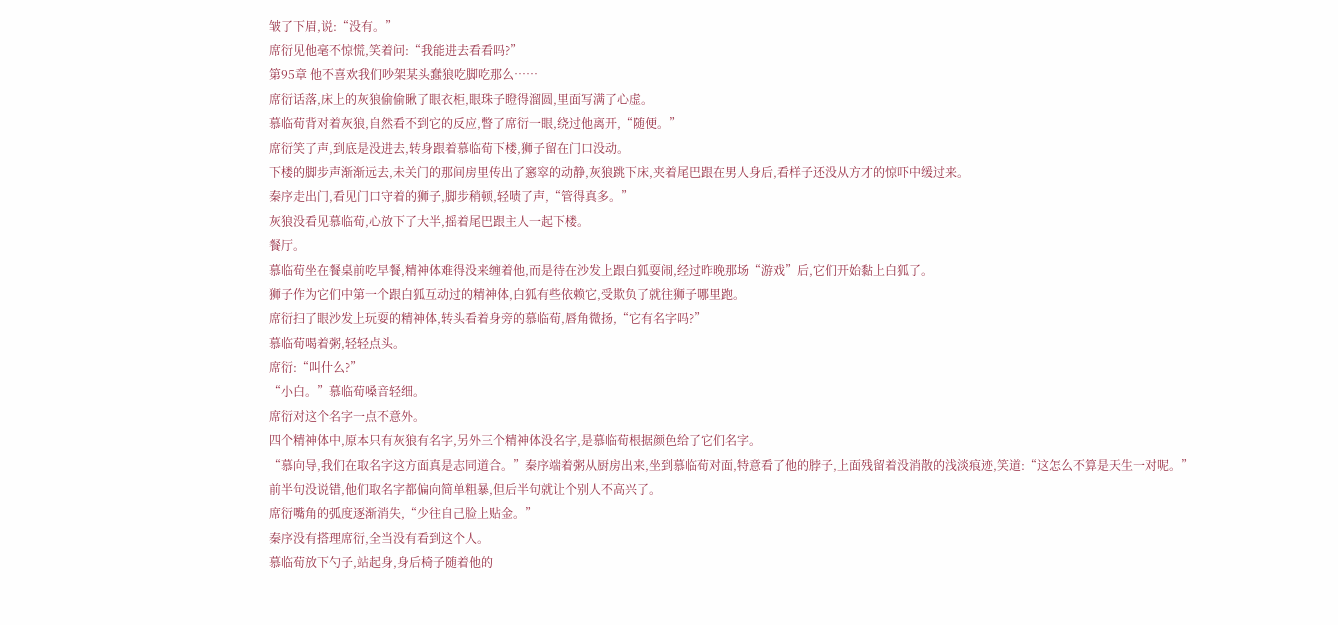皱了下眉,说:“没有。”
席衍见他毫不惊慌,笑着问:“我能进去看看吗?”
第95章 他不喜欢我们吵架某头蠢狼吃脚吃那么……
席衍话落,床上的灰狼偷偷瞅了眼衣柜,眼珠子瞪得溜圆,里面写满了心虚。
慕临荀背对着灰狼,自然看不到它的反应,瞥了席衍一眼,绕过他离开,“随便。”
席衍笑了声,到底是没进去,转身跟着慕临荀下楼,狮子留在门口没动。
下楼的脚步声渐渐远去,未关门的那间房里传出了窸窣的动静,灰狼跳下床,夹着尾巴跟在男人身后,看样子还没从方才的惊吓中缓过来。
秦序走出门,看见门口守着的狮子,脚步稍顿,轻啧了声,“管得真多。”
灰狼没看见慕临荀,心放下了大半,摇着尾巴跟主人一起下楼。
餐厅。
慕临荀坐在餐桌前吃早餐,精神体难得没来缠着他,而是待在沙发上跟白狐耍闹,经过昨晚那场“游戏”后,它们开始黏上白狐了。
狮子作为它们中第一个跟白狐互动过的精神体,白狐有些依赖它,受欺负了就往狮子哪里跑。
席衍扫了眼沙发上玩耍的精神体,转头看着身旁的慕临荀,唇角微扬,“它有名字吗?”
慕临荀喝着粥,轻轻点头。
席衍:“叫什么?”
“小白。”慕临荀嗓音轻细。
席衍对这个名字一点不意外。
四个精神体中,原本只有灰狼有名字,另外三个精神体没名字,是慕临荀根据颜色给了它们名字。
“慕向导,我们在取名字这方面真是志同道合。”秦序端着粥从厨房出来,坐到慕临荀对面,特意看了他的脖子,上面残留着没消散的浅淡痕迹,笑道:“这怎么不算是天生一对呢。”
前半句没说错,他们取名字都偏向简单粗暴,但后半句就让个别人不高兴了。
席衍嘴角的弧度逐渐消失,“少往自己脸上贴金。”
秦序没有搭理席衍,全当没有看到这个人。
慕临荀放下勺子,站起身,身后椅子随着他的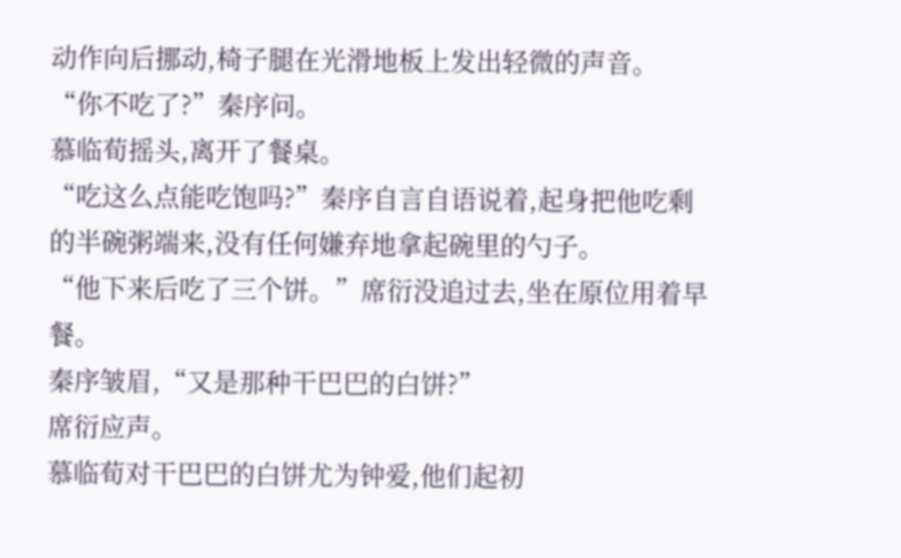动作向后挪动,椅子腿在光滑地板上发出轻微的声音。
“你不吃了?”秦序问。
慕临荀摇头,离开了餐桌。
“吃这么点能吃饱吗?”秦序自言自语说着,起身把他吃剩的半碗粥端来,没有任何嫌弃地拿起碗里的勺子。
“他下来后吃了三个饼。”席衍没追过去,坐在原位用着早餐。
秦序皱眉,“又是那种干巴巴的白饼?”
席衍应声。
慕临荀对干巴巴的白饼尤为钟爱,他们起初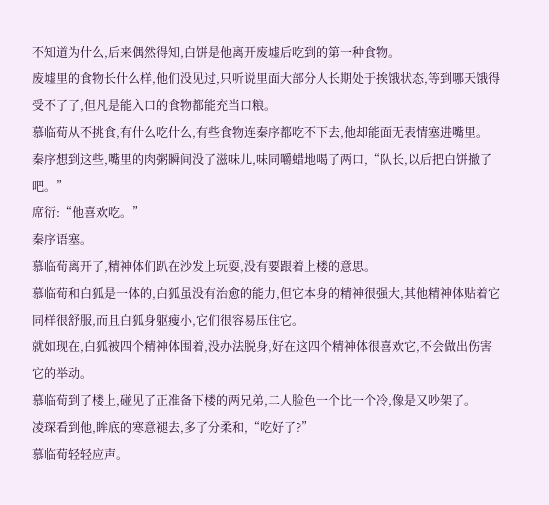不知道为什么,后来偶然得知,白饼是他离开废墟后吃到的第一种食物。
废墟里的食物长什么样,他们没见过,只听说里面大部分人长期处于挨饿状态,等到哪天饿得受不了了,但凡是能入口的食物都能充当口粮。
慕临荀从不挑食,有什么吃什么,有些食物连秦序都吃不下去,他却能面无表情塞进嘴里。
秦序想到这些,嘴里的肉粥瞬间没了滋味儿,味同嚼蜡地喝了两口,“队长,以后把白饼撤了吧。”
席衍:“他喜欢吃。”
秦序语塞。
慕临荀离开了,精神体们趴在沙发上玩耍,没有要跟着上楼的意思。
慕临荀和白狐是一体的,白狐虽没有治愈的能力,但它本身的精神很强大,其他精神体贴着它同样很舒服,而且白狐身躯瘦小,它们很容易压住它。
就如现在,白狐被四个精神体围着,没办法脱身,好在这四个精神体很喜欢它,不会做出伤害它的举动。
慕临荀到了楼上,碰见了正准备下楼的两兄弟,二人脸色一个比一个冷,像是又吵架了。
凌琛看到他,眸底的寒意褪去,多了分柔和,“吃好了?”
慕临荀轻轻应声。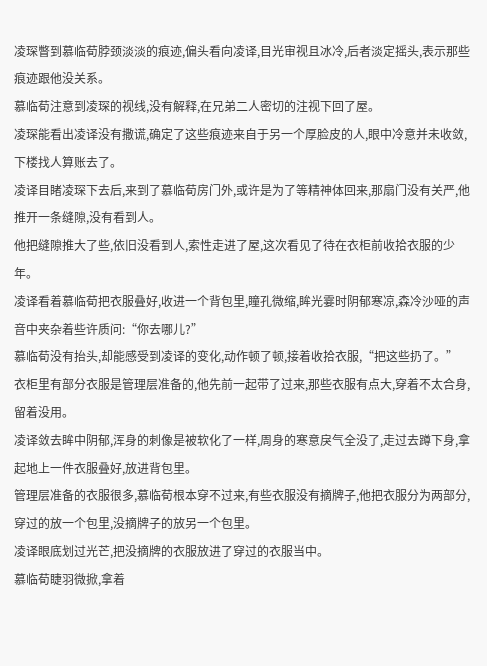凌琛瞥到慕临荀脖颈淡淡的痕迹,偏头看向凌译,目光审视且冰冷,后者淡定摇头,表示那些痕迹跟他没关系。
慕临荀注意到凌琛的视线,没有解释,在兄弟二人密切的注视下回了屋。
凌琛能看出凌译没有撒谎,确定了这些痕迹来自于另一个厚脸皮的人,眼中冷意并未收敛,下楼找人算账去了。
凌译目睹凌琛下去后,来到了慕临荀房门外,或许是为了等精神体回来,那扇门没有关严,他推开一条缝隙,没有看到人。
他把缝隙推大了些,依旧没看到人,索性走进了屋,这次看见了待在衣柜前收拾衣服的少年。
凌译看着慕临荀把衣服叠好,收进一个背包里,瞳孔微缩,眸光霎时阴郁寒凉,森冷沙哑的声音中夹杂着些许质问:“你去哪儿?”
慕临荀没有抬头,却能感受到凌译的变化,动作顿了顿,接着收拾衣服,“把这些扔了。”
衣柜里有部分衣服是管理层准备的,他先前一起带了过来,那些衣服有点大,穿着不太合身,留着没用。
凌译敛去眸中阴郁,浑身的刺像是被软化了一样,周身的寒意戾气全没了,走过去蹲下身,拿起地上一件衣服叠好,放进背包里。
管理层准备的衣服很多,慕临荀根本穿不过来,有些衣服没有摘牌子,他把衣服分为两部分,穿过的放一个包里,没摘牌子的放另一个包里。
凌译眼底划过光芒,把没摘牌的衣服放进了穿过的衣服当中。
慕临荀睫羽微掀,拿着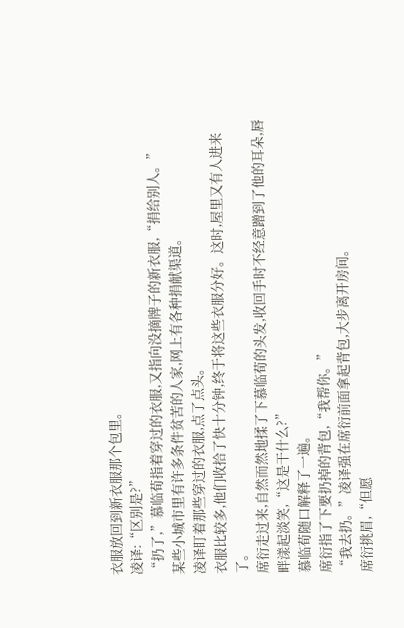衣服放回到新衣服那个包里。
凌译:“区别是?”
“扔了,”慕临荀指着穿过的衣服,又指向没摘牌子的新衣服,“捐给别人。”
某些小城市里有许多条件贫苦的人家,网上有各种捐献渠道。
凌译盯着那些穿过的衣服,点了点头。
衣服比较多,他们收拾了快十分钟,终于将这些衣服分好。这时,屋里又有人进来了。
席衍走过来,自然而然地揉了下慕临荀的头发,收回手时不经意蹭到了他的耳朵,唇畔漾起淡笑,“这是干什么?”
慕临荀随口解释了一遍。
席衍指了下要扔掉的背包,“我帮你。”
“我去扔。”凌译强在席衍前面拿起背包,大步离开房间。
席衍挑眉,“但愿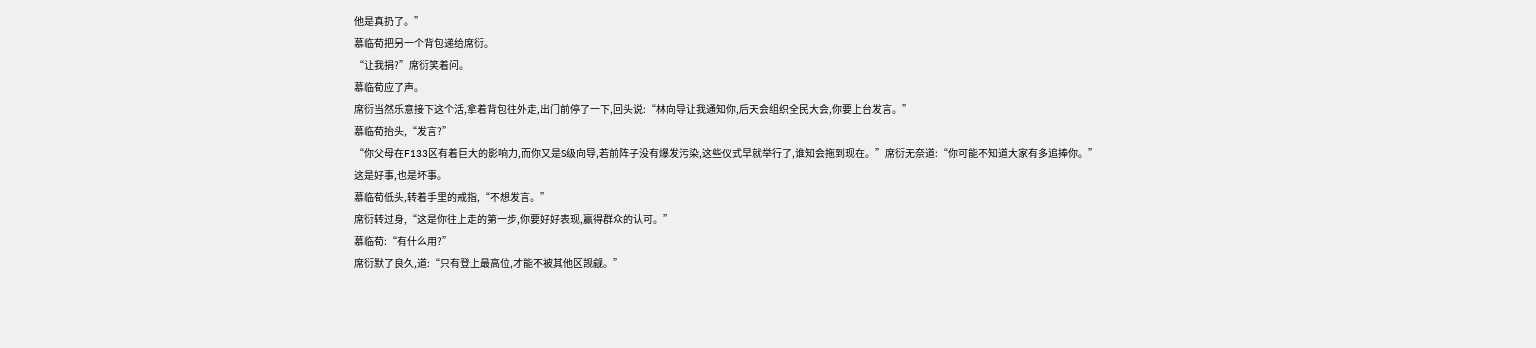他是真扔了。”
慕临荀把另一个背包递给席衍。
“让我捐?”席衍笑着问。
慕临荀应了声。
席衍当然乐意接下这个活,拿着背包往外走,出门前停了一下,回头说:“林向导让我通知你,后天会组织全民大会,你要上台发言。”
慕临荀抬头,“发言?”
“你父母在F133区有着巨大的影响力,而你又是S级向导,若前阵子没有爆发污染,这些仪式早就举行了,谁知会拖到现在。”席衍无奈道:“你可能不知道大家有多追捧你。”
这是好事,也是坏事。
慕临荀低头,转着手里的戒指,“不想发言。”
席衍转过身,“这是你往上走的第一步,你要好好表现,赢得群众的认可。”
慕临荀:“有什么用?”
席衍默了良久,道:“只有登上最高位,才能不被其他区觊觎。”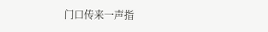门口传来一声指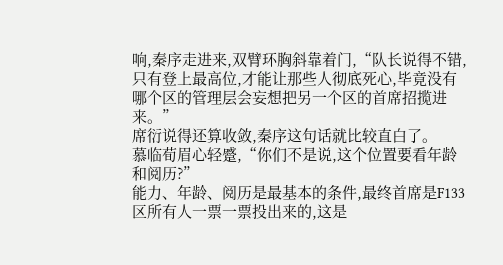响,秦序走进来,双臂环胸斜靠着门,“队长说得不错,只有登上最高位,才能让那些人彻底死心,毕竟没有哪个区的管理层会妄想把另一个区的首席招揽进来。”
席衍说得还算收敛,秦序这句话就比较直白了。
慕临荀眉心轻蹙,“你们不是说,这个位置要看年龄和阅历?”
能力、年龄、阅历是最基本的条件,最终首席是F133区所有人一票一票投出来的,这是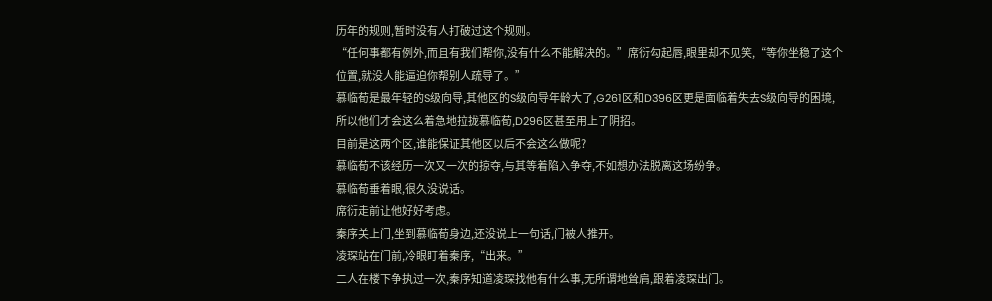历年的规则,暂时没有人打破过这个规则。
“任何事都有例外,而且有我们帮你,没有什么不能解决的。”席衍勾起唇,眼里却不见笑,“等你坐稳了这个位置,就没人能逼迫你帮别人疏导了。”
慕临荀是最年轻的S级向导,其他区的S级向导年龄大了,G261区和D396区更是面临着失去S级向导的困境,所以他们才会这么着急地拉拢慕临荀,D296区甚至用上了阴招。
目前是这两个区,谁能保证其他区以后不会这么做呢?
慕临荀不该经历一次又一次的掠夺,与其等着陷入争夺,不如想办法脱离这场纷争。
慕临荀垂着眼,很久没说话。
席衍走前让他好好考虑。
秦序关上门,坐到慕临荀身边,还没说上一句话,门被人推开。
凌琛站在门前,冷眼盯着秦序,“出来。”
二人在楼下争执过一次,秦序知道凌琛找他有什么事,无所谓地耸肩,跟着凌琛出门。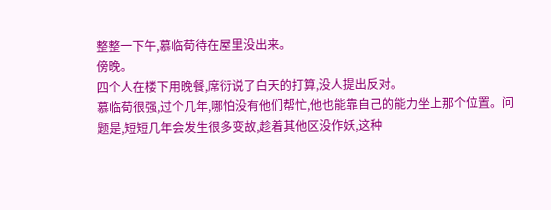整整一下午,慕临荀待在屋里没出来。
傍晚。
四个人在楼下用晚餐,席衍说了白天的打算,没人提出反对。
慕临荀很强,过个几年,哪怕没有他们帮忙,他也能靠自己的能力坐上那个位置。问题是,短短几年会发生很多变故,趁着其他区没作妖,这种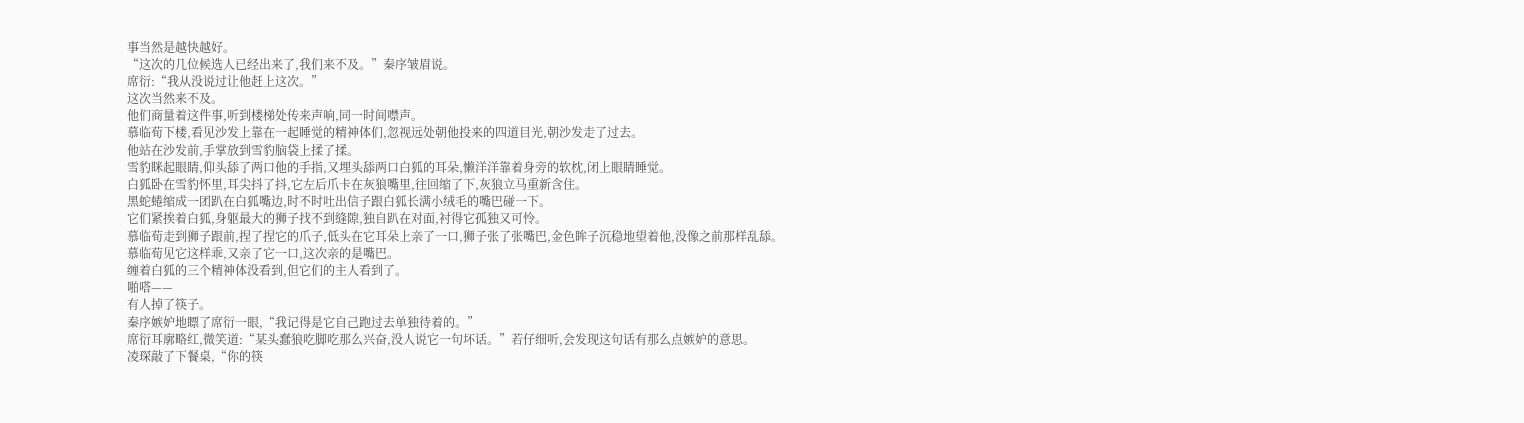事当然是越快越好。
“这次的几位候选人已经出来了,我们来不及。”秦序皱眉说。
席衍:“我从没说过让他赶上这次。”
这次当然来不及。
他们商量着这件事,听到楼梯处传来声响,同一时间噤声。
慕临荀下楼,看见沙发上靠在一起睡觉的精神体们,忽视远处朝他投来的四道目光,朝沙发走了过去。
他站在沙发前,手掌放到雪豹脑袋上揉了揉。
雪豹眯起眼睛,仰头舔了两口他的手指,又埋头舔两口白狐的耳朵,懒洋洋靠着身旁的软枕,闭上眼睛睡觉。
白狐卧在雪豹怀里,耳尖抖了抖,它左后爪卡在灰狼嘴里,往回缩了下,灰狼立马重新含住。
黑蛇蜷缩成一团趴在白狐嘴边,时不时吐出信子跟白狐长满小绒毛的嘴巴碰一下。
它们紧挨着白狐,身躯最大的狮子找不到缝隙,独自趴在对面,衬得它孤独又可怜。
慕临荀走到狮子跟前,捏了捏它的爪子,低头在它耳朵上亲了一口,狮子张了张嘴巴,金色眸子沉稳地望着他,没像之前那样乱舔。
慕临荀见它这样乖,又亲了它一口,这次亲的是嘴巴。
缠着白狐的三个精神体没看到,但它们的主人看到了。
啪嗒——
有人掉了筷子。
秦序嫉妒地瞟了席衍一眼,“我记得是它自己跑过去单独待着的。”
席衍耳廓略红,微笑道:“某头蠢狼吃脚吃那么兴奋,没人说它一句坏话。”若仔细听,会发现这句话有那么点嫉妒的意思。
凌琛敲了下餐桌,“你的筷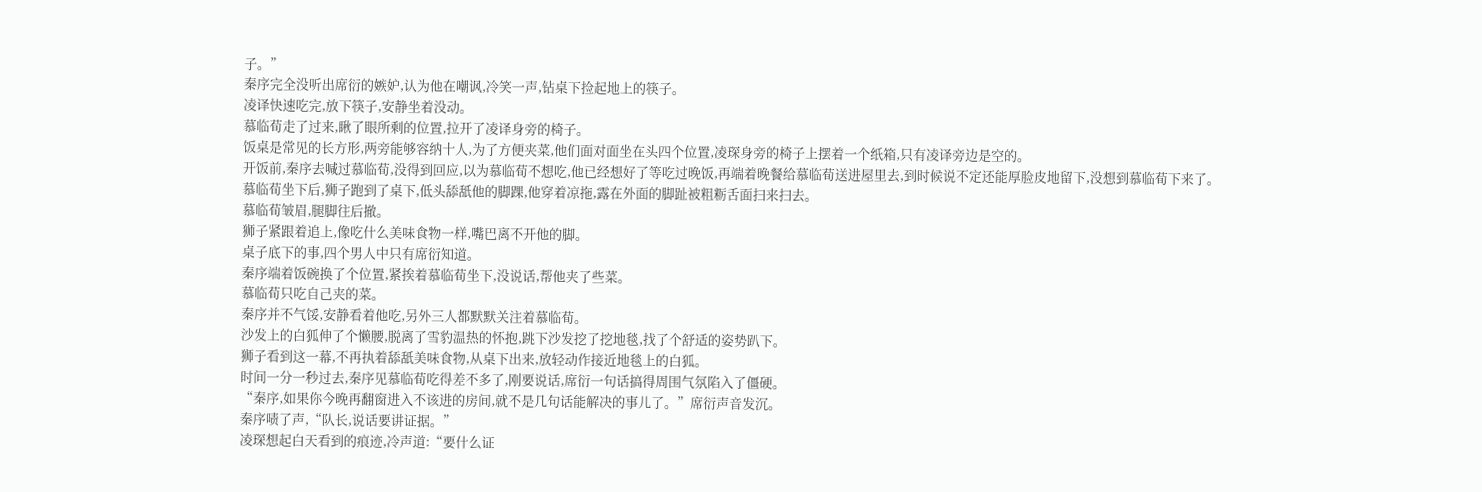子。”
秦序完全没听出席衍的嫉妒,认为他在嘲讽,冷笑一声,钻桌下捡起地上的筷子。
凌译快速吃完,放下筷子,安静坐着没动。
慕临荀走了过来,瞅了眼所剩的位置,拉开了凌译身旁的椅子。
饭桌是常见的长方形,两旁能够容纳十人,为了方便夹菜,他们面对面坐在头四个位置,凌琛身旁的椅子上摆着一个纸箱,只有凌译旁边是空的。
开饭前,秦序去喊过慕临荀,没得到回应,以为慕临荀不想吃,他已经想好了等吃过晚饭,再端着晚餐给慕临荀送进屋里去,到时候说不定还能厚脸皮地留下,没想到慕临荀下来了。
慕临荀坐下后,狮子跑到了桌下,低头舔舐他的脚踝,他穿着凉拖,露在外面的脚趾被粗粝舌面扫来扫去。
慕临荀皱眉,腿脚往后撤。
狮子紧跟着追上,像吃什么美味食物一样,嘴巴离不开他的脚。
桌子底下的事,四个男人中只有席衍知道。
秦序端着饭碗换了个位置,紧挨着慕临荀坐下,没说话,帮他夹了些菜。
慕临荀只吃自己夹的菜。
秦序并不气馁,安静看着他吃,另外三人都默默关注着慕临荀。
沙发上的白狐伸了个懒腰,脱离了雪豹温热的怀抱,跳下沙发挖了挖地毯,找了个舒适的姿势趴下。
狮子看到这一幕,不再执着舔舐美味食物,从桌下出来,放轻动作接近地毯上的白狐。
时间一分一秒过去,秦序见慕临荀吃得差不多了,刚要说话,席衍一句话搞得周围气氛陷入了僵硬。
“秦序,如果你今晚再翻窗进入不该进的房间,就不是几句话能解决的事儿了。”席衍声音发沉。
秦序啧了声,“队长,说话要讲证据。”
凌琛想起白天看到的痕迹,冷声道:“要什么证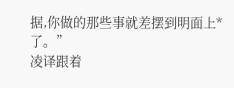据,你做的那些事就差摆到明面上*了。”
凌译跟着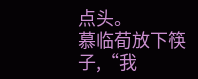点头。
慕临荀放下筷子,“我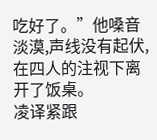吃好了。”他嗓音淡漠,声线没有起伏,在四人的注视下离开了饭桌。
凌译紧跟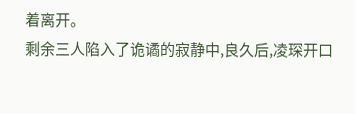着离开。
剩余三人陷入了诡谲的寂静中,良久后,凌琛开口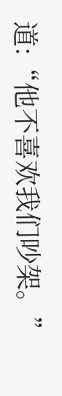道:“他不喜欢我们吵架。”